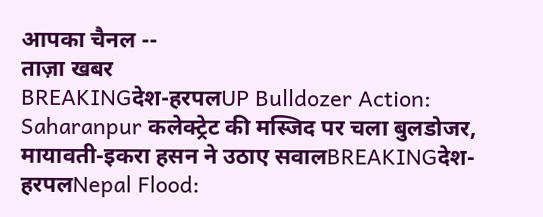आपका चैनल --
ताज़ा खबर
BREAKINGदेश-हरपलUP Bulldozer Action: Saharanpur कलेक्ट्रेट की मस्जिद पर चला बुलडोजर, मायावती-इकरा हसन ने उठाए सवालBREAKINGदेश-हरपलNepal Flood: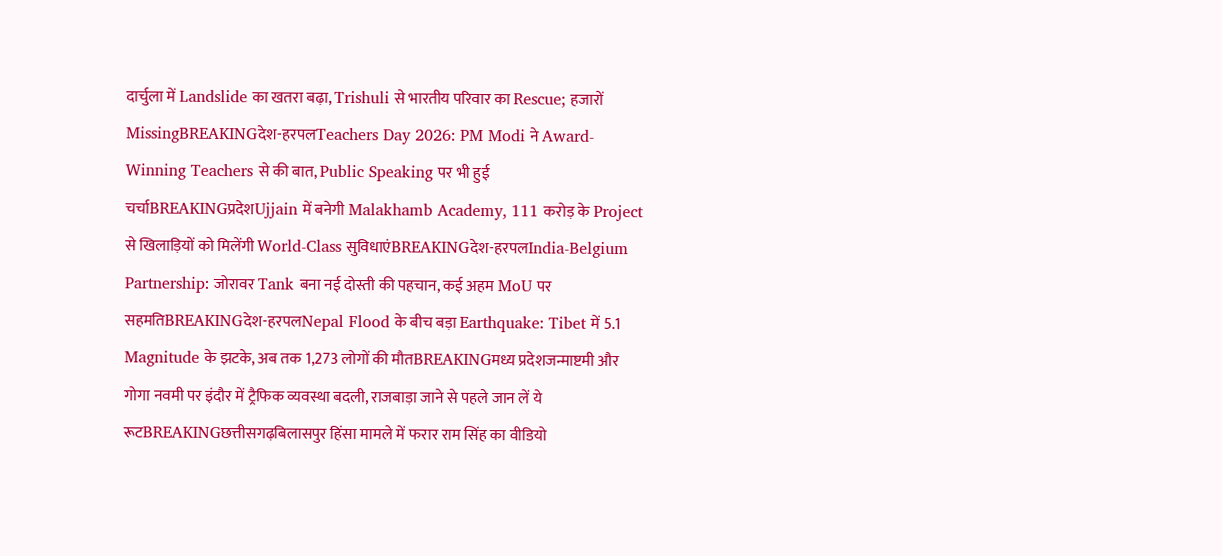दार्चुला में Landslide का खतरा बढ़ा, Trishuli से भारतीय परिवार का Rescue; हजारों MissingBREAKINGदेश-हरपलTeachers Day 2026: PM Modi ने Award-Winning Teachers से की बात, Public Speaking पर भी हुई चर्चाBREAKINGप्रदेशUjjain में बनेगी Malakhamb Academy, 111 करोड़ के Project से खिलाड़ियों को मिलेंगी World-Class सुविधाएंBREAKINGदेश-हरपलIndia-Belgium Partnership: जोरावर Tank बना नई दोस्ती की पहचान, कई अहम MoU पर सहमतिBREAKINGदेश-हरपलNepal Flood के बीच बड़ा Earthquake: Tibet में 5.1 Magnitude के झटके, अब तक 1,273 लोगों की मौतBREAKINGमध्य प्रदेशजन्माष्टमी और गोगा नवमी पर इंदौर में ट्रैफिक व्यवस्था बदली, राजबाड़ा जाने से पहले जान लें ये रूटBREAKINGछत्तीसगढ़बिलासपुर हिंसा मामले में फरार राम सिंह का वीडियो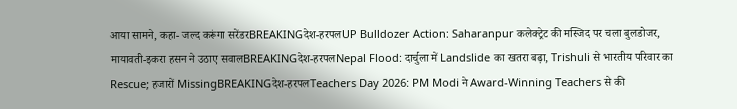आया सामने, कहा- जल्द करूंगा सरेंडरBREAKINGदेश-हरपलUP Bulldozer Action: Saharanpur कलेक्ट्रेट की मस्जिद पर चला बुलडोजर, मायावती-इकरा हसन ने उठाए सवालBREAKINGदेश-हरपलNepal Flood: दार्चुला में Landslide का खतरा बढ़ा, Trishuli से भारतीय परिवार का Rescue; हजारों MissingBREAKINGदेश-हरपलTeachers Day 2026: PM Modi ने Award-Winning Teachers से की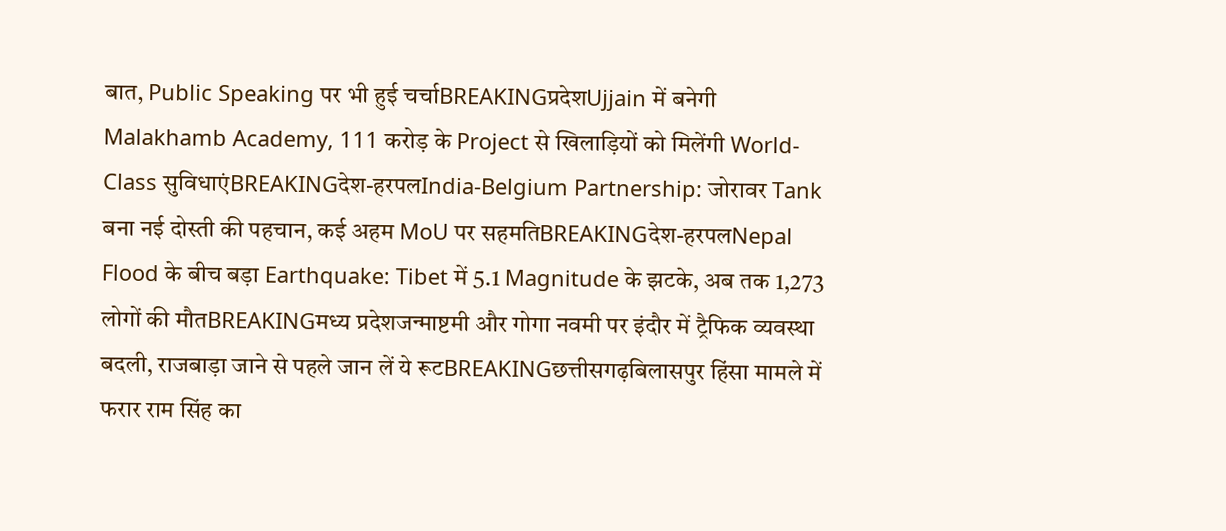बात, Public Speaking पर भी हुई चर्चाBREAKINGप्रदेशUjjain में बनेगी Malakhamb Academy, 111 करोड़ के Project से खिलाड़ियों को मिलेंगी World-Class सुविधाएंBREAKINGदेश-हरपलIndia-Belgium Partnership: जोरावर Tank बना नई दोस्ती की पहचान, कई अहम MoU पर सहमतिBREAKINGदेश-हरपलNepal Flood के बीच बड़ा Earthquake: Tibet में 5.1 Magnitude के झटके, अब तक 1,273 लोगों की मौतBREAKINGमध्य प्रदेशजन्माष्टमी और गोगा नवमी पर इंदौर में ट्रैफिक व्यवस्था बदली, राजबाड़ा जाने से पहले जान लें ये रूटBREAKINGछत्तीसगढ़बिलासपुर हिंसा मामले में फरार राम सिंह का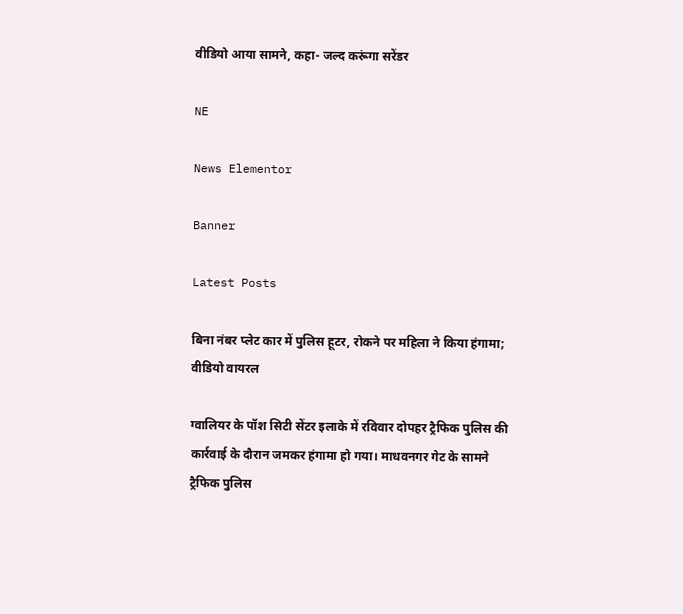वीडियो आया सामने, कहा- जल्द करूंगा सरेंडर

NE

News Elementor

Banner

Latest Posts

बिना नंबर प्लेट कार में पुलिस हूटर, रोकने पर महिला ने किया हंगामा; वीडियो वायरल

ग्वालियर के पॉश सिटी सेंटर इलाके में रविवार दोपहर ट्रैफिक पुलिस की कार्रवाई के दौरान जमकर हंगामा हो गया। माधवनगर गेट के सामने ट्रैफिक पुलिस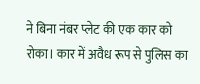ने बिना नंबर प्लेट की एक कार को रोका। कार में अवैध रूप से पुलिस का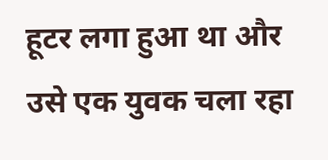हूटर लगा हुआ था और उसे एक युवक चला रहा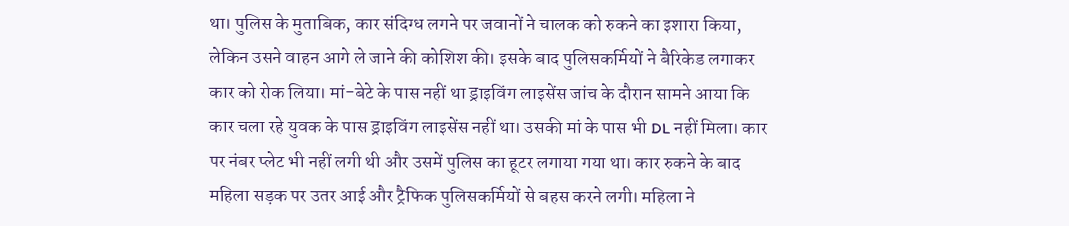था। पुलिस के मुताबिक, कार संदिग्ध लगने पर जवानों ने चालक को रुकने का इशारा किया, लेकिन उसने वाहन आगे ले जाने की कोशिश की। इसके बाद पुलिसकर्मियों ने बैरिकेड लगाकर कार को रोक लिया। मां-बेटे के पास नहीं था ड्राइविंग लाइसेंस जांच के दौरान सामने आया कि कार चला रहे युवक के पास ड्राइविंग लाइसेंस नहीं था। उसकी मां के पास भी DL नहीं मिला। कार पर नंबर प्लेट भी नहीं लगी थी और उसमें पुलिस का हूटर लगाया गया था। कार रुकने के बाद महिला सड़क पर उतर आई और ट्रैफिक पुलिसकर्मियों से बहस करने लगी। महिला ने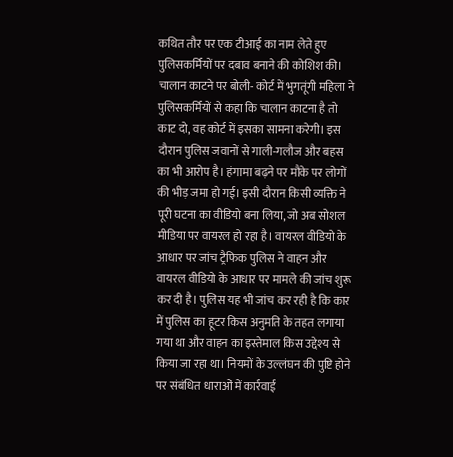कथित तौर पर एक टीआई का नाम लेते हुए पुलिसकर्मियों पर दबाव बनाने की कोशिश की। चालान काटने पर बोली- कोर्ट में भुगतूंगी महिला ने पुलिसकर्मियों से कहा कि चालान काटना है तो काट दो, वह कोर्ट में इसका सामना करेगी। इस दौरान पुलिस जवानों से गाली-गलौज और बहस का भी आरोप है। हंगामा बढ़ने पर मौके पर लोगों की भीड़ जमा हो गई। इसी दौरान किसी व्यक्ति ने पूरी घटना का वीडियो बना लिया, जो अब सोशल मीडिया पर वायरल हो रहा है। वायरल वीडियो के आधार पर जांच ट्रैफिक पुलिस ने वाहन और वायरल वीडियो के आधार पर मामले की जांच शुरू कर दी है। पुलिस यह भी जांच कर रही है कि कार में पुलिस का हूटर किस अनुमति के तहत लगाया गया था और वाहन का इस्तेमाल किस उद्देश्य से किया जा रहा था। नियमों के उल्लंघन की पुष्टि होने पर संबंधित धाराओं में कार्रवाई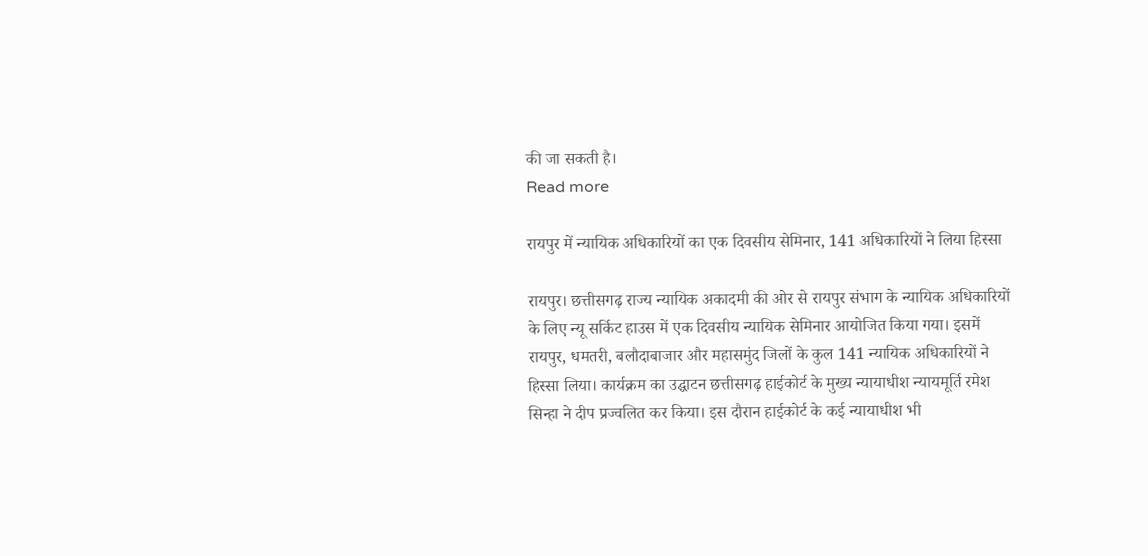की जा सकती है।
Read more

रायपुर में न्यायिक अधिकारियों का एक दिवसीय सेमिनार, 141 अधिकारियों ने लिया हिस्सा

रायपुर। छत्तीसगढ़ राज्य न्यायिक अकादमी की ओर से रायपुर संभाग के न्यायिक अधिकारियों के लिए न्यू सर्किट हाउस में एक दिवसीय न्यायिक सेमिनार आयोजित किया गया। इसमें रायपुर, धमतरी, बलौदाबाजार और महासमुंद जिलों के कुल 141 न्यायिक अधिकारियों ने हिस्सा लिया। कार्यक्रम का उद्घाटन छत्तीसगढ़ हाईकोर्ट के मुख्य न्यायाधीश न्यायमूर्ति रमेश सिन्हा ने दीप प्रज्वलित कर किया। इस दौरान हाईकोर्ट के कई न्यायाधीश भी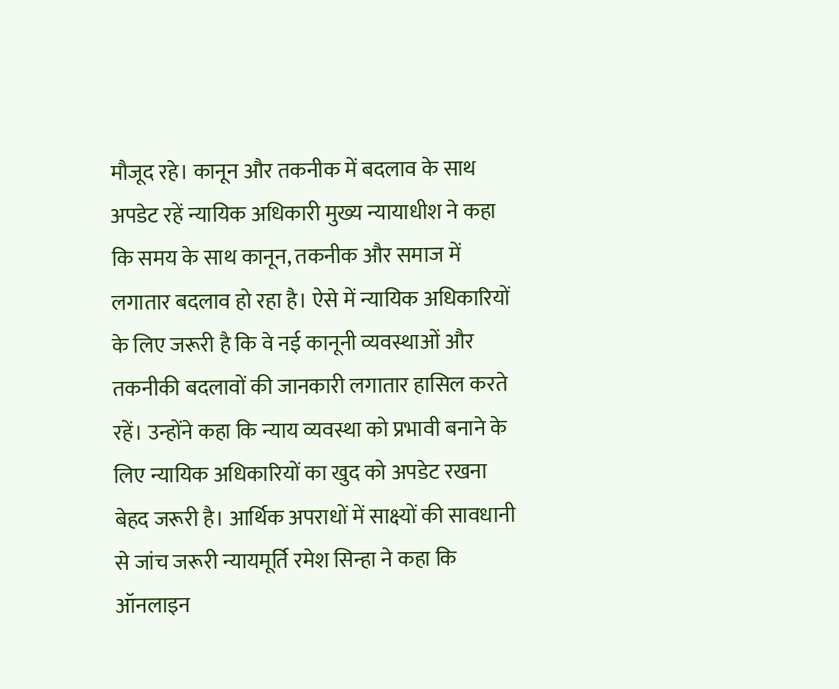मौजूद रहे। कानून और तकनीक में बदलाव के साथ अपडेट रहें न्यायिक अधिकारी मुख्य न्यायाधीश ने कहा कि समय के साथ कानून, तकनीक और समाज में लगातार बदलाव हो रहा है। ऐसे में न्यायिक अधिकारियों के लिए जरूरी है कि वे नई कानूनी व्यवस्थाओं और तकनीकी बदलावों की जानकारी लगातार हासिल करते रहें। उन्होंने कहा कि न्याय व्यवस्था को प्रभावी बनाने के लिए न्यायिक अधिकारियों का खुद को अपडेट रखना बेहद जरूरी है। आर्थिक अपराधों में साक्ष्यों की सावधानी से जांच जरूरी न्यायमूर्ति रमेश सिन्हा ने कहा कि ऑनलाइन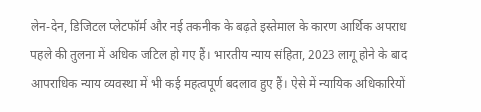लेन-देन, डिजिटल प्लेटफॉर्म और नई तकनीक के बढ़ते इस्तेमाल के कारण आर्थिक अपराध पहले की तुलना में अधिक जटिल हो गए हैं। भारतीय न्याय संहिता, 2023 लागू होने के बाद आपराधिक न्याय व्यवस्था में भी कई महत्वपूर्ण बदलाव हुए हैं। ऐसे में न्यायिक अधिकारियों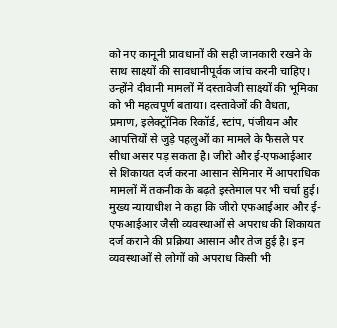को नए कानूनी प्रावधानों की सही जानकारी रखने के साथ साक्ष्यों की सावधानीपूर्वक जांच करनी चाहिए। उन्होंने दीवानी मामलों में दस्तावेजी साक्ष्यों की भूमिका को भी महत्वपूर्ण बताया। दस्तावेजों की वैधता, प्रमाण, इलेक्ट्रॉनिक रिकॉर्ड, स्टांप, पंजीयन और आपत्तियों से जुड़े पहलुओं का मामले के फैसले पर सीधा असर पड़ सकता है। जीरो और ई-एफआईआर से शिकायत दर्ज करना आसान सेमिनार में आपराधिक मामलों में तकनीक के बढ़ते इस्तेमाल पर भी चर्चा हुई। मुख्य न्यायाधीश ने कहा कि जीरो एफआईआर और ई-एफआईआर जैसी व्यवस्थाओं से अपराध की शिकायत दर्ज कराने की प्रक्रिया आसान और तेज हुई है। इन व्यवस्थाओं से लोगों को अपराध किसी भी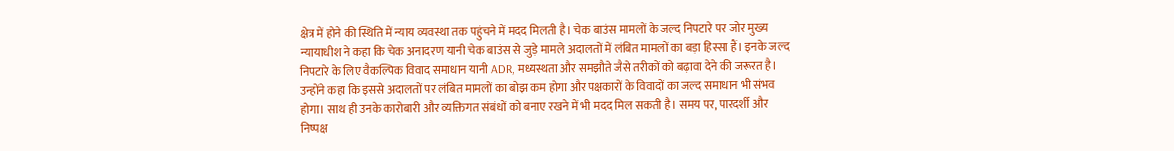क्षेत्र में होने की स्थिति में न्याय व्यवस्था तक पहुंचने में मदद मिलती है। चेक बाउंस मामलों के जल्द निपटारे पर जोर मुख्य न्यायाधीश ने कहा कि चेक अनादरण यानी चेक बाउंस से जुड़े मामले अदालतों में लंबित मामलों का बड़ा हिस्सा हैं। इनके जल्द निपटारे के लिए वैकल्पिक विवाद समाधान यानी ADR, मध्यस्थता और समझौते जैसे तरीकों को बढ़ावा देने की जरूरत है। उन्होंने कहा कि इससे अदालतों पर लंबित मामलों का बोझ कम होगा और पक्षकारों के विवादों का जल्द समाधान भी संभव होगा। साथ ही उनके कारोबारी और व्यक्तिगत संबंधों को बनाए रखने में भी मदद मिल सकती है। समय पर, पारदर्शी और निष्पक्ष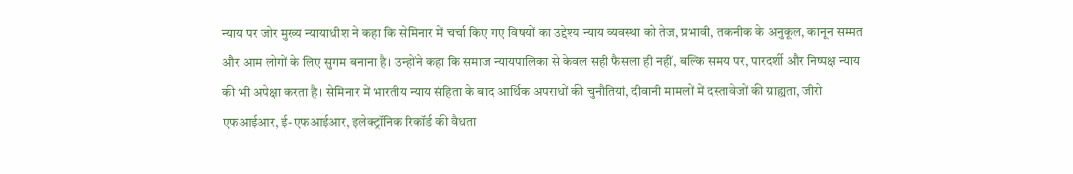न्याय पर जोर मुख्य न्यायाधीश ने कहा कि सेमिनार में चर्चा किए गए विषयों का उद्देश्य न्याय व्यवस्था को तेज, प्रभावी, तकनीक के अनुकूल, कानून सम्मत और आम लोगों के लिए सुगम बनाना है। उन्होंने कहा कि समाज न्यायपालिका से केवल सही फैसला ही नहीं, बल्कि समय पर, पारदर्शी और निष्पक्ष न्याय की भी अपेक्षा करता है। सेमिनार में भारतीय न्याय संहिता के बाद आर्थिक अपराधों की चुनौतियां, दीवानी मामलों में दस्तावेजों की ग्राह्यता, जीरो एफआईआर, ई-एफआईआर, इलेक्ट्रॉनिक रिकॉर्ड की वैधता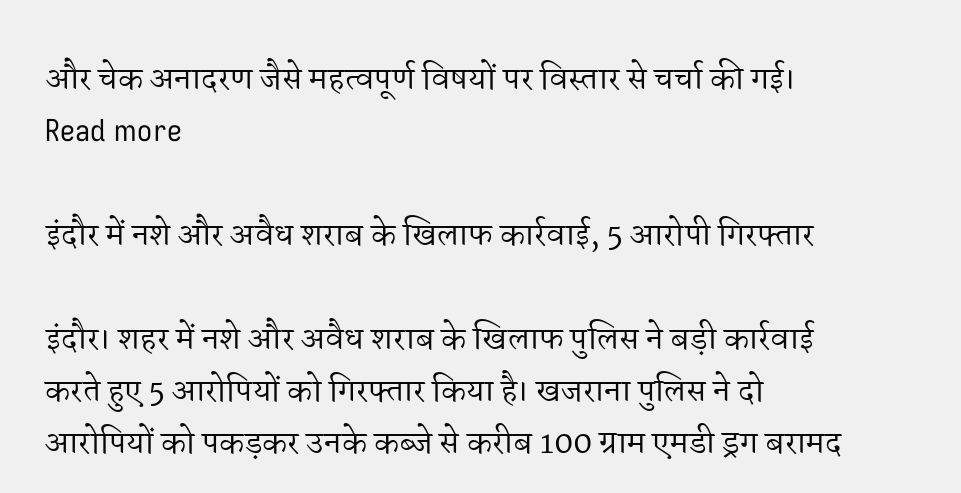और चेक अनादरण जैसे महत्वपूर्ण विषयों पर विस्तार से चर्चा की गई।
Read more

इंदौर में नशे और अवैध शराब के खिलाफ कार्रवाई, 5 आरोपी गिरफ्तार

इंदौर। शहर में नशे और अवैध शराब के खिलाफ पुलिस ने बड़ी कार्रवाई करते हुए 5 आरोपियों को गिरफ्तार किया है। खजराना पुलिस ने दो आरोपियों को पकड़कर उनके कब्जे से करीब 100 ग्राम एमडी ड्रग बरामद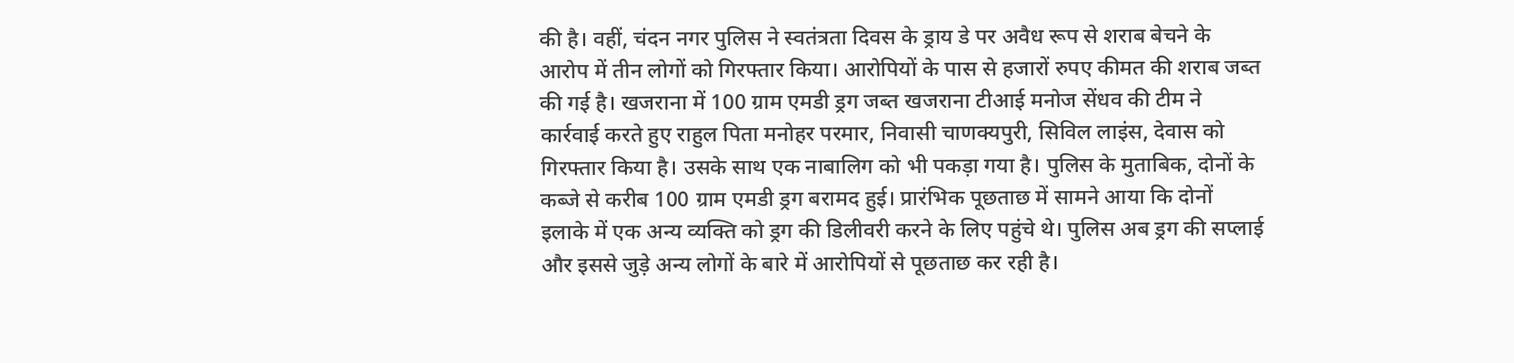की है। वहीं, चंदन नगर पुलिस ने स्वतंत्रता दिवस के ड्राय डे पर अवैध रूप से शराब बेचने के आरोप में तीन लोगों को गिरफ्तार किया। आरोपियों के पास से हजारों रुपए कीमत की शराब जब्त की गई है। खजराना में 100 ग्राम एमडी ड्रग जब्त खजराना टीआई मनोज सेंधव की टीम ने कार्रवाई करते हुए राहुल पिता मनोहर परमार, निवासी चाणक्यपुरी, सिविल लाइंस, देवास को गिरफ्तार किया है। उसके साथ एक नाबालिग को भी पकड़ा गया है। पुलिस के मुताबिक, दोनों के कब्जे से करीब 100 ग्राम एमडी ड्रग बरामद हुई। प्रारंभिक पूछताछ में सामने आया कि दोनों इलाके में एक अन्य व्यक्ति को ड्रग की डिलीवरी करने के लिए पहुंचे थे। पुलिस अब ड्रग की सप्लाई और इससे जुड़े अन्य लोगों के बारे में आरोपियों से पूछताछ कर रही है।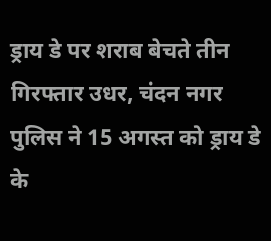ड्राय डे पर शराब बेचते तीन गिरफ्तार उधर, चंदन नगर पुलिस ने 15 अगस्त को ड्राय डे के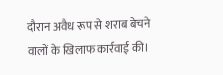दौरान अवैध रूप से शराब बेचने वालों के खिलाफ कार्रवाई की।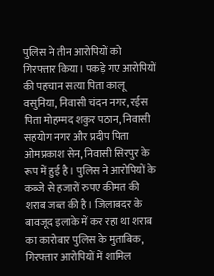पुलिस ने तीन आरोपियों को गिरफ्तार किया। पकड़े गए आरोपियों की पहचान सत्या पिता कालू वसुनिया, निवासी चंदन नगर, रईस पिता मोहम्मद शकुर पठान, निवासी सहयोग नगर और प्रदीप पिता ओमप्रकाश सेन, निवासी सिरपुर के रूप में हुई है। पुलिस ने आरोपियों के कब्जे से हजारों रुपए कीमत की शराब जब्त की है। जिलाबदर के बावजूद इलाके में कर रहा था शराब का कारोबार पुलिस के मुताबिक, गिरफ्तार आरोपियों में शामिल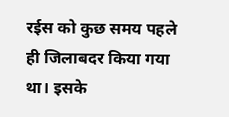रईस को कुछ समय पहले ही जिलाबदर किया गया था। इसके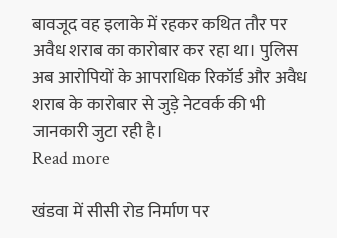बावजूद वह इलाके में रहकर कथित तौर पर अवैध शराब का कारोबार कर रहा था। पुलिस अब आरोपियों के आपराधिक रिकॉर्ड और अवैध शराब के कारोबार से जुड़े नेटवर्क की भी जानकारी जुटा रही है।
Read more

खंडवा में सीसी रोड निर्माण पर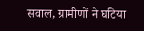सवाल, ग्रामीणों ने घटिया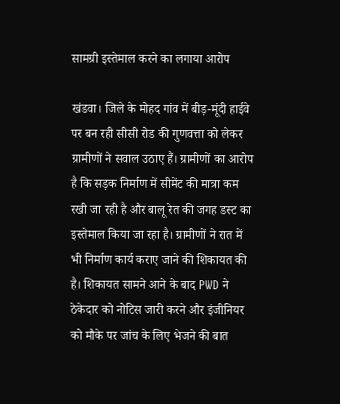सामग्री इस्तेमाल करने का लगाया आरोप

खंडवा। जिले के मोहद गांव में बीड़-मूंदी हाईवे पर बन रही सीसी रोड की गुणवत्ता को लेकर ग्रामीणों ने सवाल उठाए हैं। ग्रामीणों का आरोप है कि सड़क निर्माण में सीमेंट की मात्रा कम रखी जा रही है और बालू रेत की जगह डस्ट का इस्तेमाल किया जा रहा है। ग्रामीणों ने रात में भी निर्माण कार्य कराए जाने की शिकायत की है। शिकायत सामने आने के बाद PWD ने ठेकेदार को नोटिस जारी करने और इंजीनियर को मौके पर जांच के लिए भेजने की बात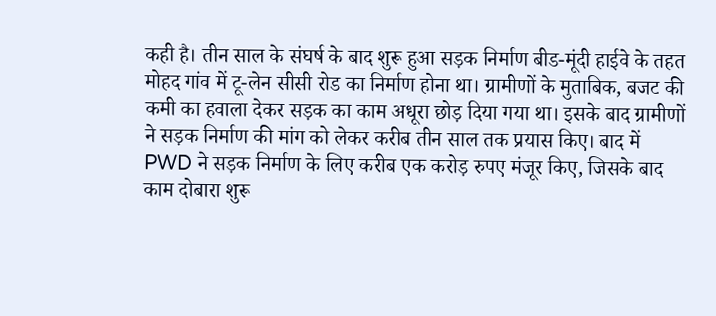कही है। तीन साल के संघर्ष के बाद शुरू हुआ सड़क निर्माण बीड-मूंदी हाईवे के तहत मोहद गांव में टू-लेन सीसी रोड का निर्माण होना था। ग्रामीणों के मुताबिक, बजट की कमी का हवाला देकर सड़क का काम अधूरा छोड़ दिया गया था। इसके बाद ग्रामीणों ने सड़क निर्माण की मांग को लेकर करीब तीन साल तक प्रयास किए। बाद में PWD ने सड़क निर्माण के लिए करीब एक करोड़ रुपए मंजूर किए, जिसके बाद काम दोबारा शुरू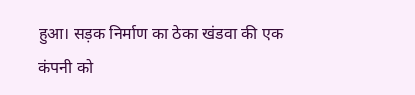हुआ। सड़क निर्माण का ठेका खंडवा की एक कंपनी को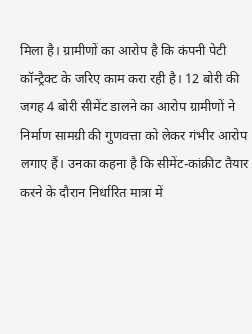मिला है। ग्रामीणों का आरोप है कि कंपनी पेटी कॉन्ट्रैक्ट के जरिए काम करा रही है। 12 बोरी की जगह 4 बोरी सीमेंट डालने का आरोप ग्रामीणों ने निर्माण सामग्री की गुणवत्ता को लेकर गंभीर आरोप लगाए हैं। उनका कहना है कि सीमेंट-कांक्रीट तैयार करने के दौरान निर्धारित मात्रा में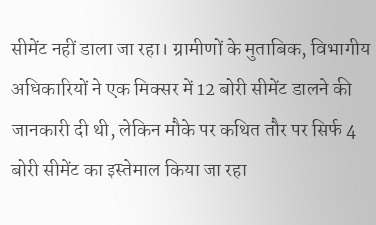सीमेंट नहीं डाला जा रहा। ग्रामीणों के मुताबिक, विभागीय अधिकारियों ने एक मिक्सर में 12 बोरी सीमेंट डालने की जानकारी दी थी, लेकिन मौके पर कथित तौर पर सिर्फ 4 बोरी सीमेंट का इस्तेमाल किया जा रहा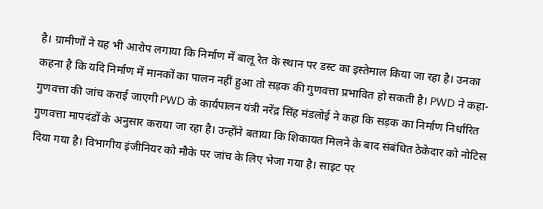है। ग्रामीणों ने यह भी आरोप लगाया कि निर्माण में बालू रेत के स्थान पर डस्ट का इस्तेमाल किया जा रहा है। उनका कहना है कि यदि निर्माण में मानकों का पालन नहीं हुआ तो सड़क की गुणवत्ता प्रभावित हो सकती है। PWD ने कहा- गुणवत्ता की जांच कराई जाएगी PWD के कार्यपालन यंत्री नरेंद्र सिंह मंडलोई ने कहा कि सड़क का निर्माण निर्धारित गुणवत्ता मापदंडों के अनुसार कराया जा रहा है। उन्होंने बताया कि शिकायत मिलने के बाद संबंधित ठेकेदार को नोटिस दिया गया है। विभागीय इंजीनियर को मौके पर जांच के लिए भेजा गया है। साइट पर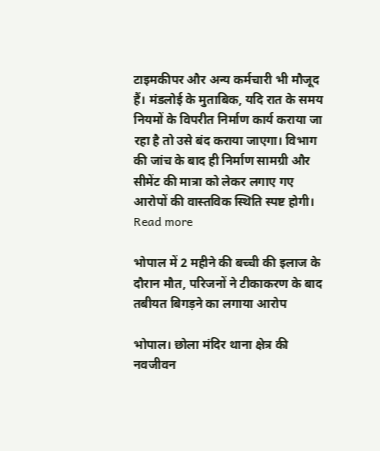टाइमकीपर और अन्य कर्मचारी भी मौजूद हैं। मंडलोई के मुताबिक, यदि रात के समय नियमों के विपरीत निर्माण कार्य कराया जा रहा है तो उसे बंद कराया जाएगा। विभाग की जांच के बाद ही निर्माण सामग्री और सीमेंट की मात्रा को लेकर लगाए गए आरोपों की वास्तविक स्थिति स्पष्ट होगी।
Read more

भोपाल में 2 महीने की बच्ची की इलाज के दौरान मौत, परिजनों ने टीकाकरण के बाद तबीयत बिगड़ने का लगाया आरोप

भोपाल। छोला मंदिर थाना क्षेत्र की नवजीवन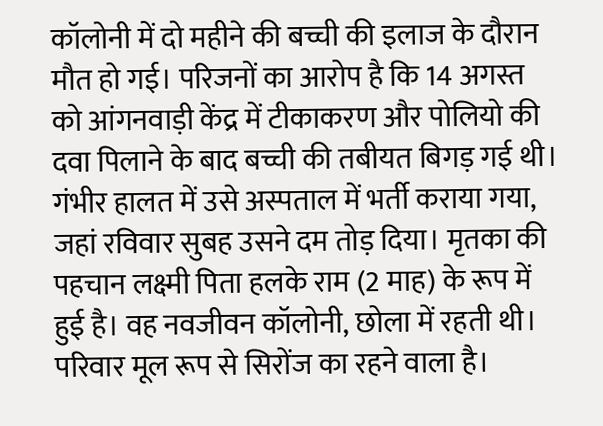कॉलोनी में दो महीने की बच्ची की इलाज के दौरान मौत हो गई। परिजनों का आरोप है कि 14 अगस्त को आंगनवाड़ी केंद्र में टीकाकरण और पोलियो की दवा पिलाने के बाद बच्ची की तबीयत बिगड़ गई थी। गंभीर हालत में उसे अस्पताल में भर्ती कराया गया, जहां रविवार सुबह उसने दम तोड़ दिया। मृतका की पहचान लक्ष्मी पिता हलके राम (2 माह) के रूप में हुई है। वह नवजीवन कॉलोनी, छोला में रहती थी। परिवार मूल रूप से सिरोंज का रहने वाला है।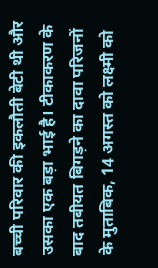बच्ची परिवार की इकलौती बेटी थी और उसका एक बड़ा भाई है। टीकाकरण के बाद तबीयत बिगड़ने का दावा परिजनों के मुताबिक, 14 अगस्त को लक्ष्मी को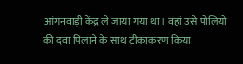आंगनवाड़ी केंद्र ले जाया गया था। वहां उसे पोलियो की दवा पिलाने के साथ टीकाकरण किया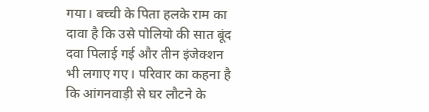गया। बच्ची के पिता हलके राम का दावा है कि उसे पोलियो की सात बूंद दवा पिलाई गई और तीन इंजेक्शन भी लगाए गए। परिवार का कहना है कि आंगनवाड़ी से घर लौटने के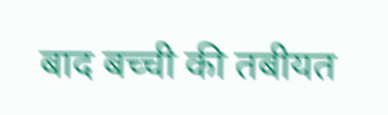बाद बच्ची की तबीयत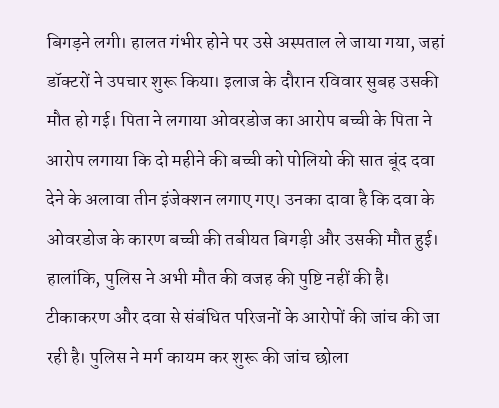बिगड़ने लगी। हालत गंभीर होने पर उसे अस्पताल ले जाया गया, जहां डॉक्टरों ने उपचार शुरू किया। इलाज के दौरान रविवार सुबह उसकी मौत हो गई। पिता ने लगाया ओवरडोज का आरोप बच्ची के पिता ने आरोप लगाया कि दो महीने की बच्ची को पोलियो की सात बूंद दवा देने के अलावा तीन इंजेक्शन लगाए गए। उनका दावा है कि दवा के ओवरडोज के कारण बच्ची की तबीयत बिगड़ी और उसकी मौत हुई। हालांकि, पुलिस ने अभी मौत की वजह की पुष्टि नहीं की है। टीकाकरण और दवा से संबंधित परिजनों के आरोपों की जांच की जा रही है। पुलिस ने मर्ग कायम कर शुरू की जांच छोला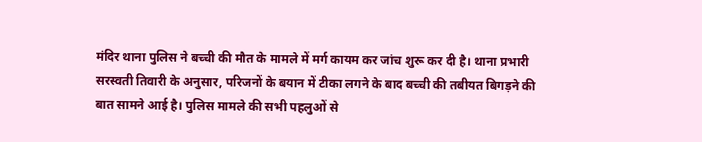मंदिर थाना पुलिस ने बच्ची की मौत के मामले में मर्ग कायम कर जांच शुरू कर दी है। थाना प्रभारी सरस्वती तिवारी के अनुसार, परिजनों के बयान में टीका लगने के बाद बच्ची की तबीयत बिगड़ने की बात सामने आई है। पुलिस मामले की सभी पहलुओं से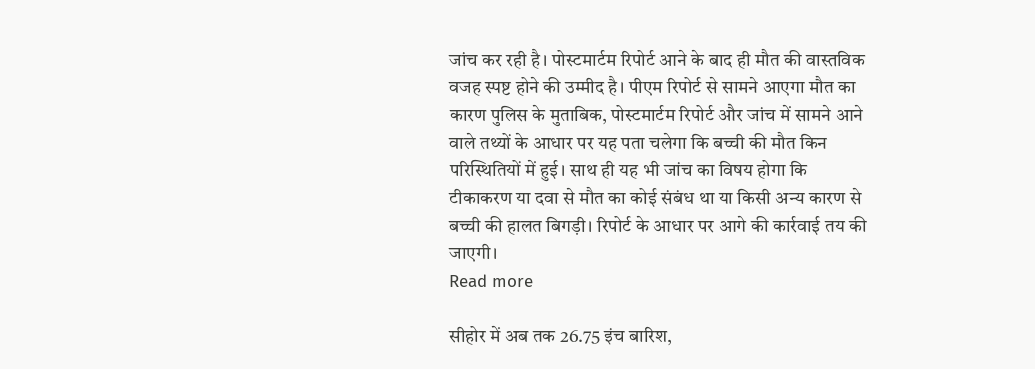जांच कर रही है। पोस्टमार्टम रिपोर्ट आने के बाद ही मौत की वास्तविक वजह स्पष्ट होने की उम्मीद है। पीएम रिपोर्ट से सामने आएगा मौत का कारण पुलिस के मुताबिक, पोस्टमार्टम रिपोर्ट और जांच में सामने आने वाले तथ्यों के आधार पर यह पता चलेगा कि बच्ची की मौत किन परिस्थितियों में हुई। साथ ही यह भी जांच का विषय होगा कि टीकाकरण या दवा से मौत का कोई संबंध था या किसी अन्य कारण से बच्ची की हालत बिगड़ी। रिपोर्ट के आधार पर आगे की कार्रवाई तय की जाएगी।
Read more

सीहोर में अब तक 26.75 इंच बारिश,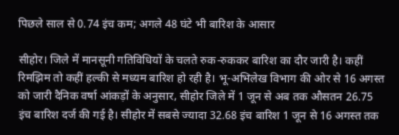पिछले साल से 0.74 इंच कम; अगले 48 घंटे भी बारिश के आसार

सीहोर। जिले में मानसूनी गतिविधियों के चलते रुक-रुककर बारिश का दौर जारी है। कहीं रिमझिम तो कहीं हल्की से मध्यम बारिश हो रही है। भू-अभिलेख विभाग की ओर से 16 अगस्त को जारी दैनिक वर्षा आंकड़ों के अनुसार, सीहोर जिले में 1 जून से अब तक औसतन 26.75 इंच बारिश दर्ज की गई है। सीहोर में सबसे ज्यादा 32.68 इंच बारिश 1 जून से 16 अगस्त तक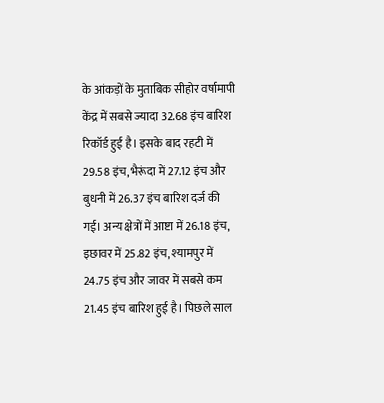के आंकड़ों के मुताबिक सीहोर वर्षामापी केंद्र में सबसे ज्यादा 32.68 इंच बारिश रिकॉर्ड हुई है। इसके बाद रहटी में 29.58 इंच, भैरूंदा में 27.12 इंच और बुधनी में 26.37 इंच बारिश दर्ज की गई। अन्य क्षेत्रों में आष्टा में 26.18 इंच, इछावर में 25.82 इंच, श्यामपुर में 24.75 इंच और जावर में सबसे कम 21.45 इंच बारिश हुई है। पिछले साल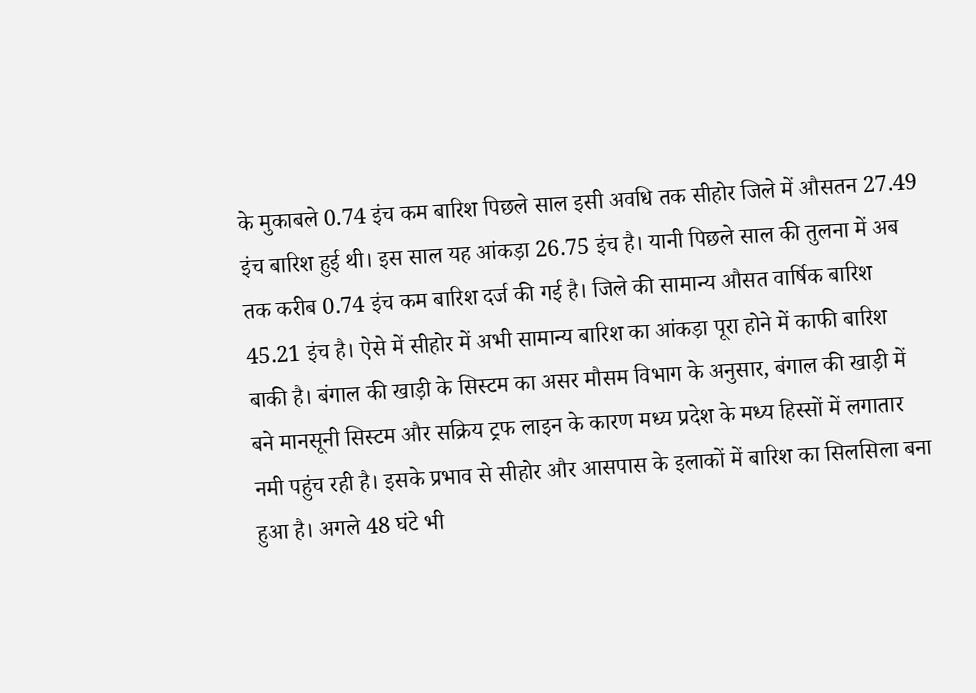के मुकाबले 0.74 इंच कम बारिश पिछले साल इसी अवधि तक सीहोर जिले में औसतन 27.49 इंच बारिश हुई थी। इस साल यह आंकड़ा 26.75 इंच है। यानी पिछले साल की तुलना में अब तक करीब 0.74 इंच कम बारिश दर्ज की गई है। जिले की सामान्य औसत वार्षिक बारिश 45.21 इंच है। ऐसे में सीहोर में अभी सामान्य बारिश का आंकड़ा पूरा होने में काफी बारिश बाकी है। बंगाल की खाड़ी के सिस्टम का असर मौसम विभाग के अनुसार, बंगाल की खाड़ी में बने मानसूनी सिस्टम और सक्रिय ट्रफ लाइन के कारण मध्य प्रदेश के मध्य हिस्सों में लगातार नमी पहुंच रही है। इसके प्रभाव से सीहोर और आसपास के इलाकों में बारिश का सिलसिला बना हुआ है। अगले 48 घंटे भी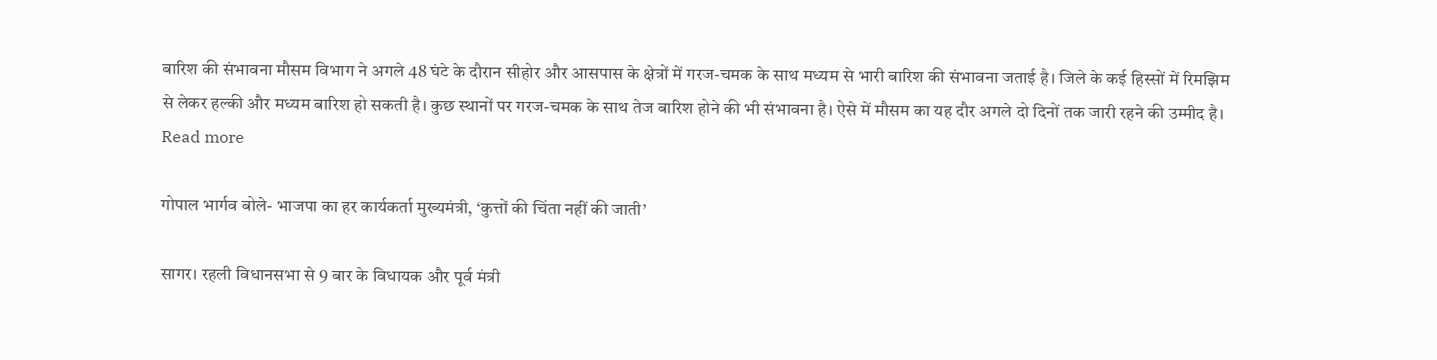बारिश की संभावना मौसम विभाग ने अगले 48 घंटे के दौरान सीहोर और आसपास के क्षेत्रों में गरज-चमक के साथ मध्यम से भारी बारिश की संभावना जताई है। जिले के कई हिस्सों में रिमझिम से लेकर हल्की और मध्यम बारिश हो सकती है। कुछ स्थानों पर गरज-चमक के साथ तेज बारिश होने की भी संभावना है। ऐसे में मौसम का यह दौर अगले दो दिनों तक जारी रहने की उम्मीद है।
Read more

गोपाल भार्गव बोले- भाजपा का हर कार्यकर्ता मुख्यमंत्री, ‘कुत्तों की चिंता नहीं की जाती’

सागर। रहली विधानसभा से 9 बार के विधायक और पूर्व मंत्री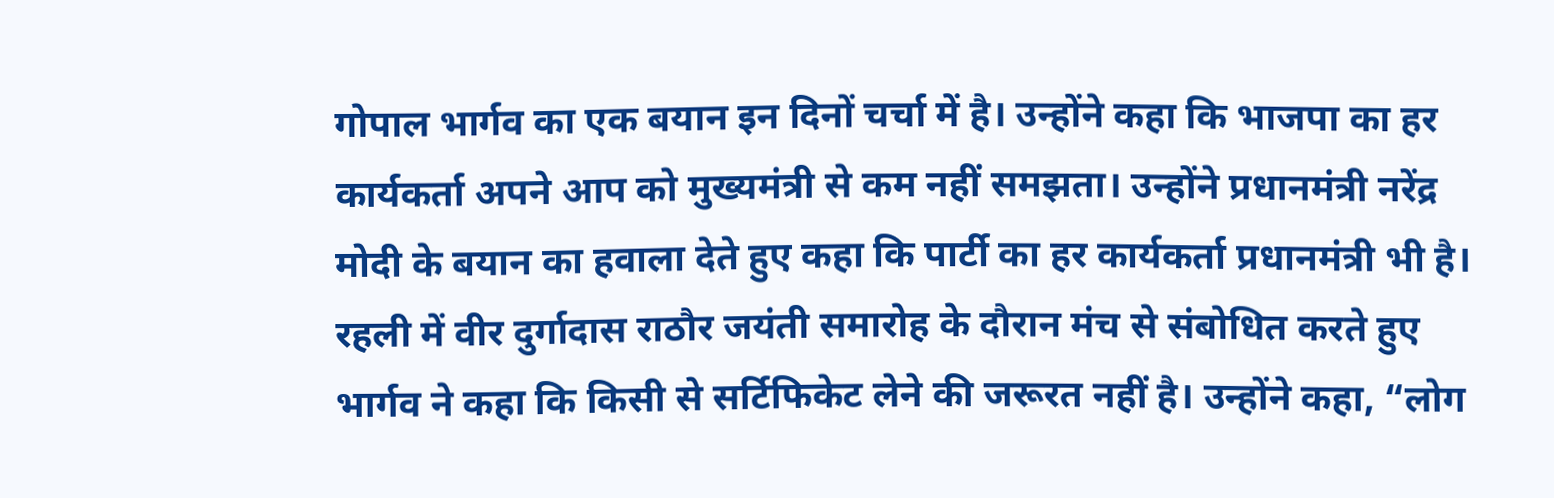गोपाल भार्गव का एक बयान इन दिनों चर्चा में है। उन्होंने कहा कि भाजपा का हर कार्यकर्ता अपने आप को मुख्यमंत्री से कम नहीं समझता। उन्होंने प्रधानमंत्री नरेंद्र मोदी के बयान का हवाला देते हुए कहा कि पार्टी का हर कार्यकर्ता प्रधानमंत्री भी है। रहली में वीर दुर्गादास राठौर जयंती समारोह के दौरान मंच से संबोधित करते हुए भार्गव ने कहा कि किसी से सर्टिफिकेट लेने की जरूरत नहीं है। उन्होंने कहा, “लोग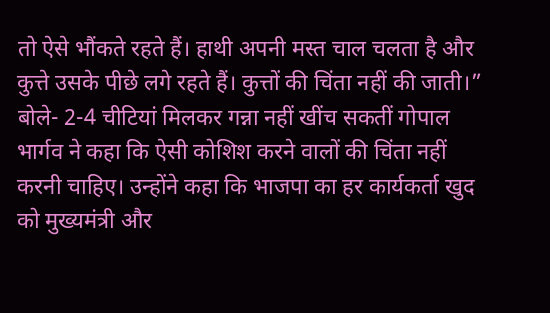तो ऐसे भौंकते रहते हैं। हाथी अपनी मस्त चाल चलता है और कुत्ते उसके पीछे लगे रहते हैं। कुत्तों की चिंता नहीं की जाती।” बोले- 2-4 चीटियां मिलकर गन्ना नहीं खींच सकतीं गोपाल भार्गव ने कहा कि ऐसी कोशिश करने वालों की चिंता नहीं करनी चाहिए। उन्होंने कहा कि भाजपा का हर कार्यकर्ता खुद को मुख्यमंत्री और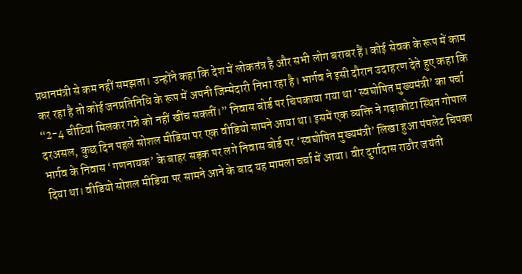प्रधानमंत्री से कम नहीं समझता। उन्होंने कहा कि देश में लोकतंत्र है और सभी लोग बराबर हैं। कोई सेवक के रूप में काम कर रहा है तो कोई जनप्रतिनिधि के रूप में अपनी जिम्मेदारी निभा रहा है। भार्गव ने इसी दौरान उदाहरण देते हुए कहा कि “2-4 चीटियां मिलकर गन्ने को नहीं खींच सकतीं।” निवास बोर्ड पर चिपकाया गया था ‘स्वघोषित मुख्यमंत्री’ का पर्चा दरअसल, कुछ दिन पहले सोशल मीडिया पर एक वीडियो सामने आया था। इसमें एक व्यक्ति ने गढ़ाकोटा स्थित गोपाल भार्गव के निवास ‘गणनायक’ के बाहर सड़क पर लगे निवास बोर्ड पर ‘स्वघोषित मुख्यमंत्री’ लिखा हुआ पंपलेट चिपका दिया था। वीडियो सोशल मीडिया पर सामने आने के बाद यह मामला चर्चा में आया। वीर दुर्गादास राठौर जयंती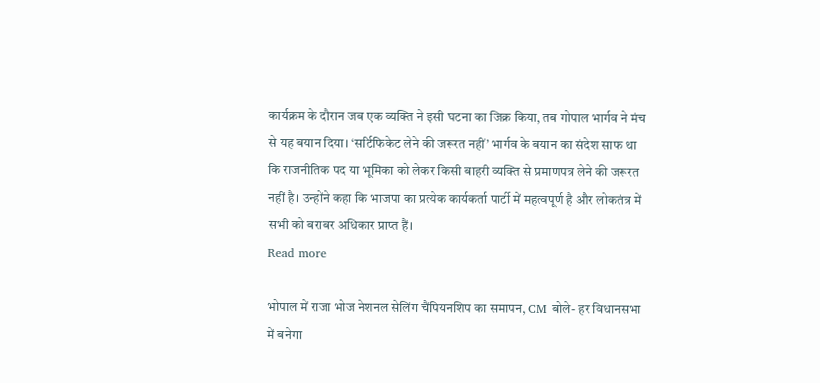कार्यक्रम के दौरान जब एक व्यक्ति ने इसी घटना का जिक्र किया, तब गोपाल भार्गव ने मंच से यह बयान दिया। ‘सर्टिफिकेट लेने की जरूरत नहीं’ भार्गव के बयान का संदेश साफ था कि राजनीतिक पद या भूमिका को लेकर किसी बाहरी व्यक्ति से प्रमाणपत्र लेने की जरूरत नहीं है। उन्होंने कहा कि भाजपा का प्रत्येक कार्यकर्ता पार्टी में महत्वपूर्ण है और लोकतंत्र में सभी को बराबर अधिकार प्राप्त हैं।
Read more

भोपाल में राजा भोज नेशनल सेलिंग चैंपियनशिप का समापन, CM बोले- हर विधानसभा में बनेगा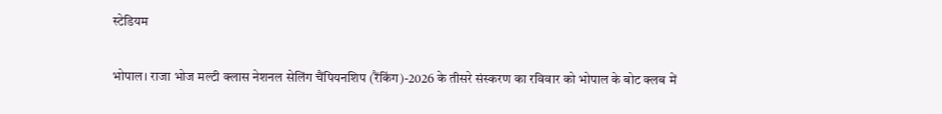स्टेडियम

भोपाल। राजा भोज मल्टी क्लास नेशनल सेलिंग चैंपियनशिप (रैंकिंग)-2026 के तीसरे संस्करण का रविवार को भोपाल के बोट क्लब में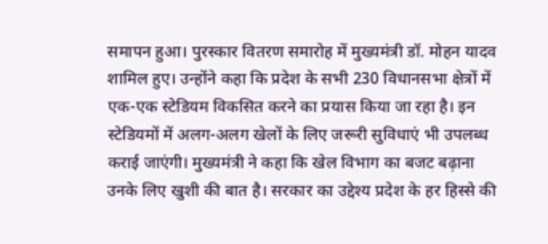समापन हुआ। पुरस्कार वितरण समारोह में मुख्यमंत्री डॉ. मोहन यादव शामिल हुए। उन्होंने कहा कि प्रदेश के सभी 230 विधानसभा क्षेत्रों में एक-एक स्टेडियम विकसित करने का प्रयास किया जा रहा है। इन स्टेडियमों में अलग-अलग खेलों के लिए जरूरी सुविधाएं भी उपलब्ध कराई जाएंगी। मुख्यमंत्री ने कहा कि खेल विभाग का बजट बढ़ाना उनके लिए खुशी की बात है। सरकार का उद्देश्य प्रदेश के हर हिस्से की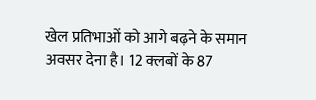खेल प्रतिभाओं को आगे बढ़ने के समान अवसर देना है। 12 क्लबों के 87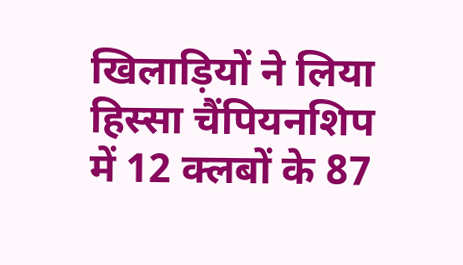खिलाड़ियों ने लिया हिस्सा चैंपियनशिप में 12 क्लबों के 87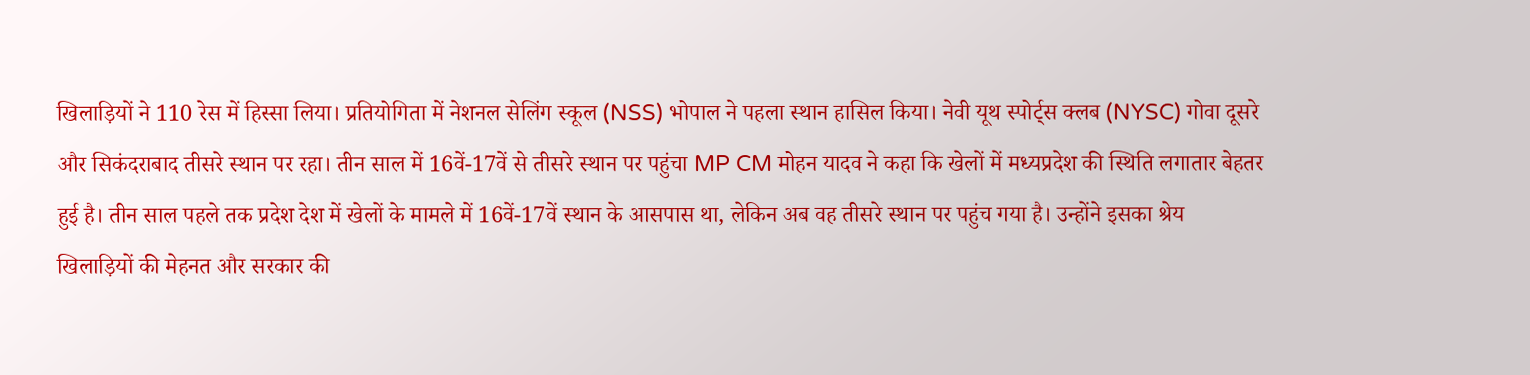खिलाड़ियों ने 110 रेस में हिस्सा लिया। प्रतियोगिता में नेशनल सेलिंग स्कूल (NSS) भोपाल ने पहला स्थान हासिल किया। नेवी यूथ स्पोर्ट्स क्लब (NYSC) गोवा दूसरे और सिकंदराबाद तीसरे स्थान पर रहा। तीन साल में 16वें-17वें से तीसरे स्थान पर पहुंचा MP CM मोहन यादव ने कहा कि खेलों में मध्यप्रदेश की स्थिति लगातार बेहतर हुई है। तीन साल पहले तक प्रदेश देश में खेलों के मामले में 16वें-17वें स्थान के आसपास था, लेकिन अब वह तीसरे स्थान पर पहुंच गया है। उन्होंने इसका श्रेय खिलाड़ियों की मेहनत और सरकार की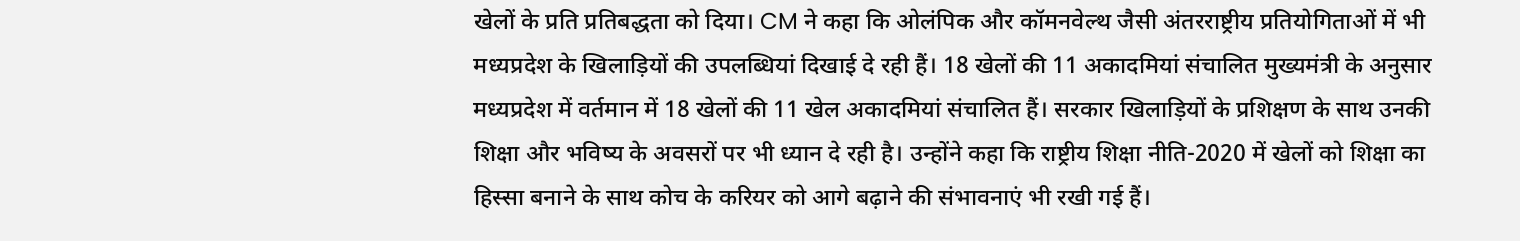खेलों के प्रति प्रतिबद्धता को दिया। CM ने कहा कि ओलंपिक और कॉमनवेल्थ जैसी अंतरराष्ट्रीय प्रतियोगिताओं में भी मध्यप्रदेश के खिलाड़ियों की उपलब्धियां दिखाई दे रही हैं। 18 खेलों की 11 अकादमियां संचालित मुख्यमंत्री के अनुसार मध्यप्रदेश में वर्तमान में 18 खेलों की 11 खेल अकादमियां संचालित हैं। सरकार खिलाड़ियों के प्रशिक्षण के साथ उनकी शिक्षा और भविष्य के अवसरों पर भी ध्यान दे रही है। उन्होंने कहा कि राष्ट्रीय शिक्षा नीति-2020 में खेलों को शिक्षा का हिस्सा बनाने के साथ कोच के करियर को आगे बढ़ाने की संभावनाएं भी रखी गई हैं।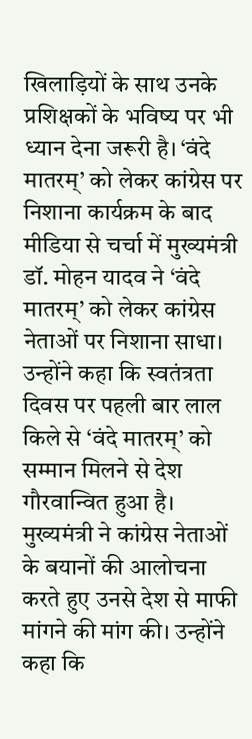खिलाड़ियों के साथ उनके प्रशिक्षकों के भविष्य पर भी ध्यान देना जरूरी है। ‘वंदे मातरम्’ को लेकर कांग्रेस पर निशाना कार्यक्रम के बाद मीडिया से चर्चा में मुख्यमंत्री डॉ. मोहन यादव ने ‘वंदे मातरम्’ को लेकर कांग्रेस नेताओं पर निशाना साधा। उन्होंने कहा कि स्वतंत्रता दिवस पर पहली बार लाल किले से ‘वंदे मातरम्’ को सम्मान मिलने से देश गौरवान्वित हुआ है। मुख्यमंत्री ने कांग्रेस नेताओं के बयानों की आलोचना करते हुए उनसे देश से माफी मांगने की मांग की। उन्होंने कहा कि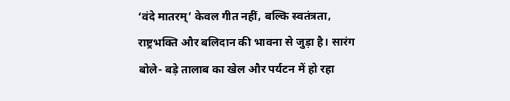‘वंदे मातरम्’ केवल गीत नहीं, बल्कि स्वतंत्रता, राष्ट्रभक्ति और बलिदान की भावना से जुड़ा है। सारंग बोले- बड़े तालाब का खेल और पर्यटन में हो रहा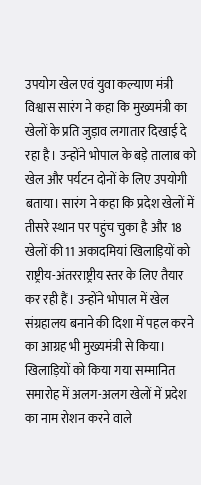उपयोग खेल एवं युवा कल्याण मंत्री विश्वास सारंग ने कहा कि मुख्यमंत्री का खेलों के प्रति जुड़ाव लगातार दिखाई दे रहा है। उन्होंने भोपाल के बड़े तालाब को खेल और पर्यटन दोनों के लिए उपयोगी बताया। सारंग ने कहा कि प्रदेश खेलों में तीसरे स्थान पर पहुंच चुका है और 18 खेलों की 11 अकादमियां खिलाड़ियों को राष्ट्रीय-अंतरराष्ट्रीय स्तर के लिए तैयार कर रही हैं। उन्होंने भोपाल में खेल संग्रहालय बनाने की दिशा में पहल करने का आग्रह भी मुख्यमंत्री से किया। खिलाड़ियों को किया गया सम्मानित समारोह में अलग-अलग खेलों में प्रदेश का नाम रोशन करने वाले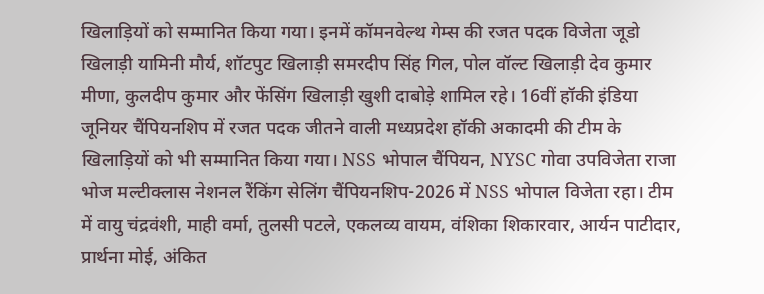खिलाड़ियों को सम्मानित किया गया। इनमें कॉमनवेल्थ गेम्स की रजत पदक विजेता जूडो खिलाड़ी यामिनी मौर्य, शॉटपुट खिलाड़ी समरदीप सिंह गिल, पोल वॉल्ट खिलाड़ी देव कुमार मीणा, कुलदीप कुमार और फेंसिंग खिलाड़ी खुशी दाबोड़े शामिल रहे। 16वीं हॉकी इंडिया जूनियर चैंपियनशिप में रजत पदक जीतने वाली मध्यप्रदेश हॉकी अकादमी की टीम के खिलाड़ियों को भी सम्मानित किया गया। NSS भोपाल चैंपियन, NYSC गोवा उपविजेता राजा भोज मल्टीक्लास नेशनल रैंकिंग सेलिंग चैंपियनशिप-2026 में NSS भोपाल विजेता रहा। टीम में वायु चंद्रवंशी, माही वर्मा, तुलसी पटले, एकलव्य वायम, वंशिका शिकारवार, आर्यन पाटीदार, प्रार्थना मोई, अंकित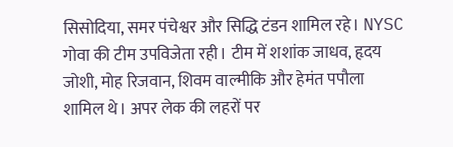सिसोदिया, समर पंचेश्वर और सिद्धि टंडन शामिल रहे। NYSC गोवा की टीम उपविजेता रही। टीम में शशांक जाधव, हृदय जोशी, मोह रिजवान, शिवम वाल्मीकि और हेमंत पपौला शामिल थे। अपर लेक की लहरों पर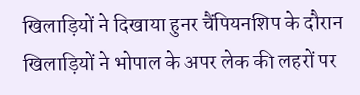खिलाड़ियों ने दिखाया हुनर चैंपियनशिप के दौरान खिलाड़ियों ने भोपाल के अपर लेक की लहरों पर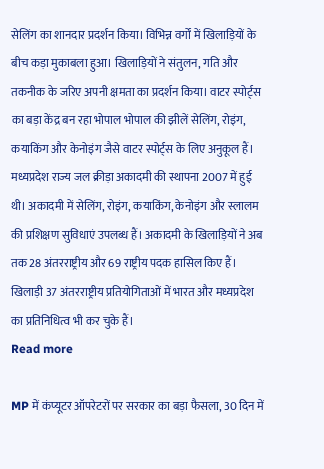सेलिंग का शानदार प्रदर्शन किया। विभिन्न वर्गों में खिलाड़ियों के बीच कड़ा मुकाबला हुआ। खिलाड़ियों ने संतुलन, गति और तकनीक के जरिए अपनी क्षमता का प्रदर्शन किया। वाटर स्पोर्ट्स का बड़ा केंद्र बन रहा भोपाल भोपाल की झीलें सेलिंग, रोइंग, कयाकिंग और केनोइंग जैसे वाटर स्पोर्ट्स के लिए अनुकूल हैं। मध्यप्रदेश राज्य जल क्रीड़ा अकादमी की स्थापना 2007 में हुई थी। अकादमी में सेलिंग, रोइंग, कयाकिंग, केनोइंग और स्लालम की प्रशिक्षण सुविधाएं उपलब्ध हैं। अकादमी के खिलाड़ियों ने अब तक 28 अंतरराष्ट्रीय और 69 राष्ट्रीय पदक हासिल किए हैं। खिलाड़ी 37 अंतरराष्ट्रीय प्रतियोगिताओं में भारत और मध्यप्रदेश का प्रतिनिधित्व भी कर चुके हैं।
Read more

MP में कंप्यूटर ऑपरेटरों पर सरकार का बड़ा फैसला, 30 दिन में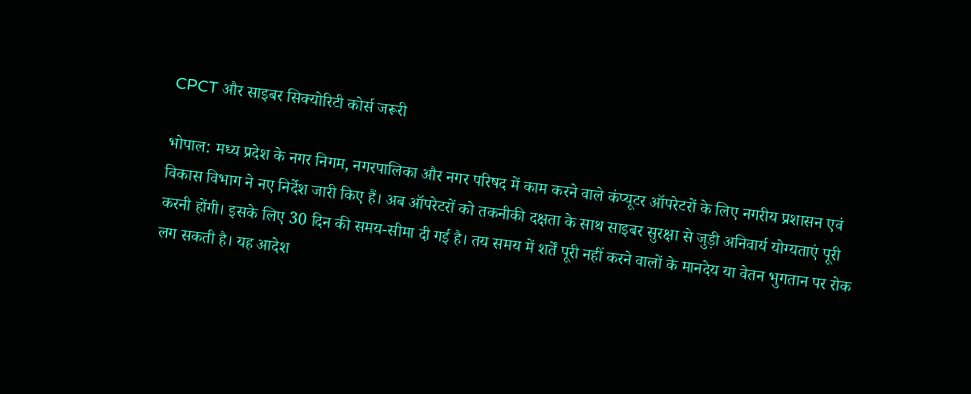CPCT और साइबर सिक्योरिटी कोर्स जरूरी

भोपाल: मध्य प्रदेश के नगर निगम, नगरपालिका और नगर परिषद में काम करने वाले कंप्यूटर ऑपरेटरों के लिए नगरीय प्रशासन एवं विकास विभाग ने नए निर्देश जारी किए हैं। अब ऑपरेटरों को तकनीकी दक्षता के साथ साइबर सुरक्षा से जुड़ी अनिवार्य योग्यताएं पूरी करनी होंगी। इसके लिए 30 दिन की समय-सीमा दी गई है। तय समय में शर्तें पूरी नहीं करने वालों के मानदेय या वेतन भुगतान पर रोक लग सकती है। यह आदेश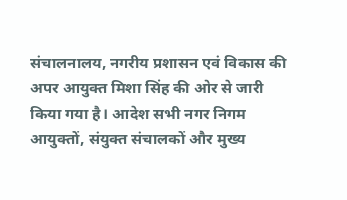संचालनालय, नगरीय प्रशासन एवं विकास की अपर आयुक्त मिशा सिंह की ओर से जारी किया गया है। आदेश सभी नगर निगम आयुक्तों, संयुक्त संचालकों और मुख्य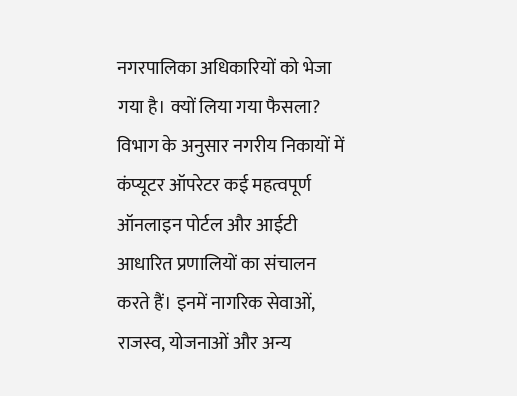नगरपालिका अधिकारियों को भेजा गया है। क्यों लिया गया फैसला? विभाग के अनुसार नगरीय निकायों में कंप्यूटर ऑपरेटर कई महत्वपूर्ण ऑनलाइन पोर्टल और आईटी आधारित प्रणालियों का संचालन करते हैं। इनमें नागरिक सेवाओं, राजस्व, योजनाओं और अन्य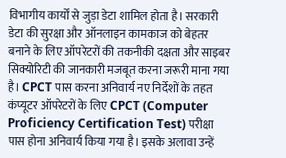विभागीय कार्यों से जुड़ा डेटा शामिल होता है। सरकारी डेटा की सुरक्षा और ऑनलाइन कामकाज को बेहतर बनाने के लिए ऑपरेटरों की तकनीकी दक्षता और साइबर सिक्योरिटी की जानकारी मजबूत करना जरूरी माना गया है। CPCT पास करना अनिवार्य नए निर्देशों के तहत कंप्यूटर ऑपरेटरों के लिए CPCT (Computer Proficiency Certification Test) परीक्षा पास होना अनिवार्य किया गया है। इसके अलावा उन्हें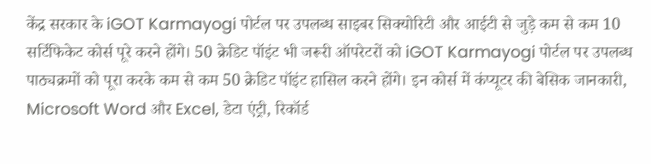केंद्र सरकार के iGOT Karmayogi पोर्टल पर उपलब्ध साइबर सिक्योरिटी और आईटी से जुड़े कम से कम 10 सर्टिफिकेट कोर्स पूरे करने होंगे। 50 क्रेडिट पॉइंट भी जरूरी ऑपरेटरों को iGOT Karmayogi पोर्टल पर उपलब्ध पाठ्यक्रमों को पूरा करके कम से कम 50 क्रेडिट पॉइंट हासिल करने होंगे। इन कोर्स में कंप्यूटर की बेसिक जानकारी, Microsoft Word और Excel, डेटा एंट्री, रिकॉर्ड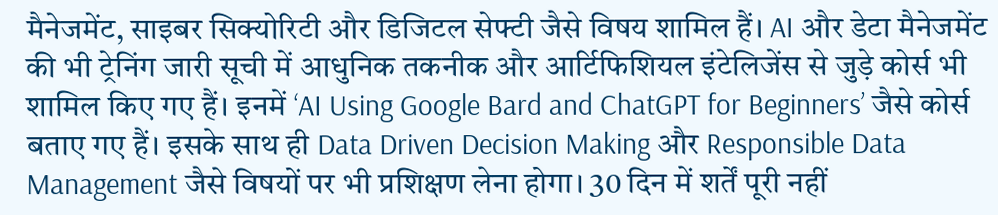मैनेजमेंट, साइबर सिक्योरिटी और डिजिटल सेफ्टी जैसे विषय शामिल हैं। AI और डेटा मैनेजमेंट की भी ट्रेनिंग जारी सूची में आधुनिक तकनीक और आर्टिफिशियल इंटेलिजेंस से जुड़े कोर्स भी शामिल किए गए हैं। इनमें ‘AI Using Google Bard and ChatGPT for Beginners’ जैसे कोर्स बताए गए हैं। इसके साथ ही Data Driven Decision Making और Responsible Data Management जैसे विषयों पर भी प्रशिक्षण लेना होगा। 30 दिन में शर्तें पूरी नहीं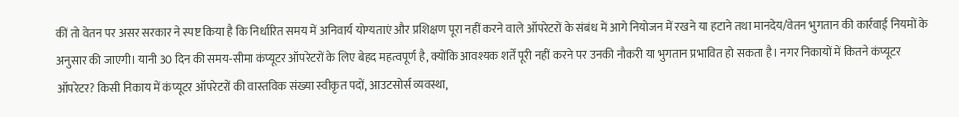कीं तो वेतन पर असर सरकार ने स्पष्ट किया है कि निर्धारित समय में अनिवार्य योग्यताएं और प्रशिक्षण पूरा नहीं करने वाले ऑपरेटरों के संबंध में आगे नियोजन में रखने या हटाने तथा मानदेय/वेतन भुगतान की कार्रवाई नियमों के अनुसार की जाएगी। यानी 30 दिन की समय-सीमा कंप्यूटर ऑपरेटरों के लिए बेहद महत्वपूर्ण है, क्योंकि आवश्यक शर्तें पूरी नहीं करने पर उनकी नौकरी या भुगतान प्रभावित हो सकता है। नगर निकायों में कितने कंप्यूटर ऑपरेटर? किसी निकाय में कंप्यूटर ऑपरेटरों की वास्तविक संख्या स्वीकृत पदों, आउटसोर्स व्यवस्था,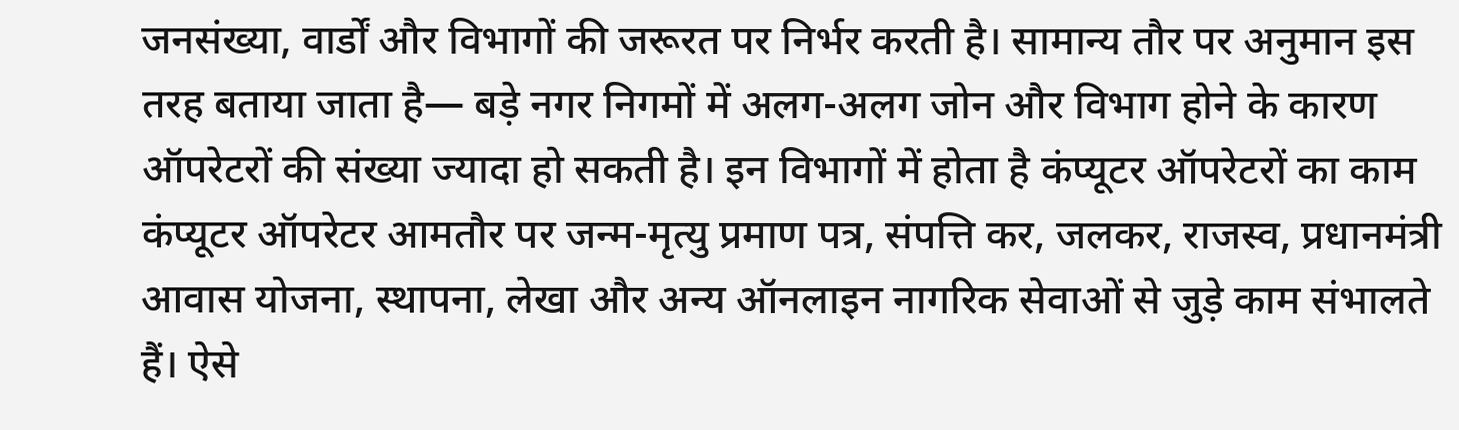जनसंख्या, वार्डों और विभागों की जरूरत पर निर्भर करती है। सामान्य तौर पर अनुमान इस तरह बताया जाता है— बड़े नगर निगमों में अलग-अलग जोन और विभाग होने के कारण ऑपरेटरों की संख्या ज्यादा हो सकती है। इन विभागों में होता है कंप्यूटर ऑपरेटरों का काम कंप्यूटर ऑपरेटर आमतौर पर जन्म-मृत्यु प्रमाण पत्र, संपत्ति कर, जलकर, राजस्व, प्रधानमंत्री आवास योजना, स्थापना, लेखा और अन्य ऑनलाइन नागरिक सेवाओं से जुड़े काम संभालते हैं। ऐसे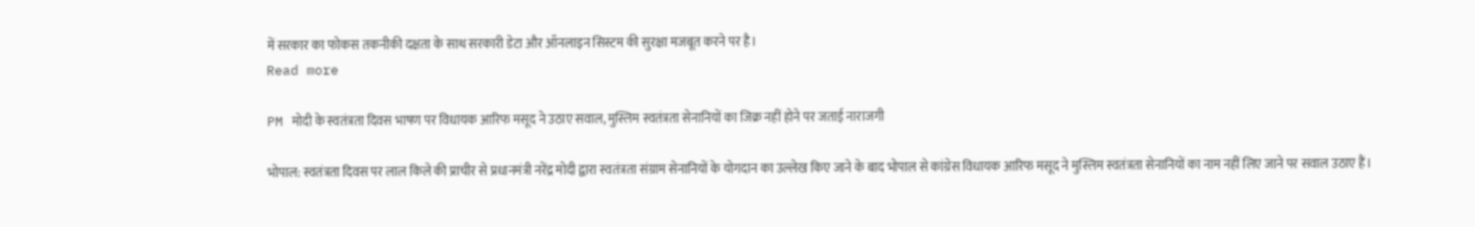में सरकार का फोकस तकनीकी दक्षता के साथ सरकारी डेटा और ऑनलाइन सिस्टम की सुरक्षा मजबूत करने पर है।
Read more

PM मोदी के स्वतंत्रता दिवस भाषण पर विधायक आरिफ मसूद ने उठाए सवाल, मुस्लिम स्वतंत्रता सेनानियों का जिक्र नहीं होने पर जताई नाराजगी

भोपाल: स्वतंत्रता दिवस पर लाल किले की प्राचीर से प्रधानमंत्री नरेंद्र मोदी द्वारा स्वतंत्रता संग्राम सेनानियों के योगदान का उल्लेख किए जाने के बाद भोपाल से कांग्रेस विधायक आरिफ मसूद ने मुस्लिम स्वतंत्रता सेनानियों का नाम नहीं लिए जाने पर सवाल उठाए हैं।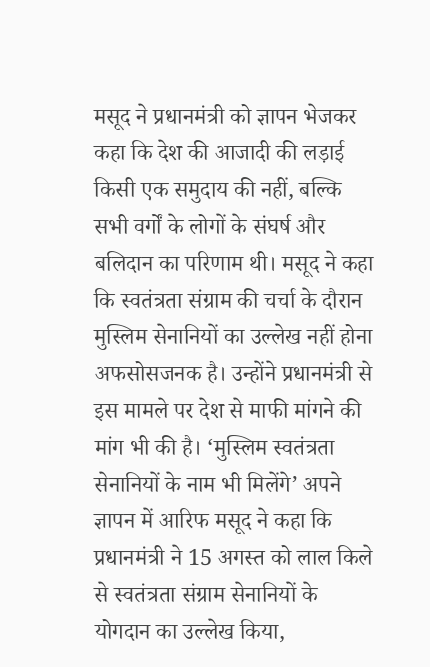मसूद ने प्रधानमंत्री को ज्ञापन भेजकर कहा कि देश की आजादी की लड़ाई किसी एक समुदाय की नहीं, बल्कि सभी वर्गों के लोगों के संघर्ष और बलिदान का परिणाम थी। मसूद ने कहा कि स्वतंत्रता संग्राम की चर्चा के दौरान मुस्लिम सेनानियों का उल्लेख नहीं होना अफसोसजनक है। उन्होंने प्रधानमंत्री से इस मामले पर देश से माफी मांगने की मांग भी की है। ‘मुस्लिम स्वतंत्रता सेनानियों के नाम भी मिलेंगे’ अपने ज्ञापन में आरिफ मसूद ने कहा कि प्रधानमंत्री ने 15 अगस्त को लाल किले से स्वतंत्रता संग्राम सेनानियों के योगदान का उल्लेख किया,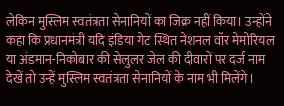लेकिन मुस्लिम स्वतंत्रता सेनानियों का जिक्र नहीं किया। उन्होंने कहा कि प्रधानमंत्री यदि इंडिया गेट स्थित नेशनल वॉर मेमोरियल या अंडमान-निकोबार की सेलुलर जेल की दीवारों पर दर्ज नाम देखें तो उन्हें मुस्लिम स्वतंत्रता सेनानियों के नाम भी मिलेंगे।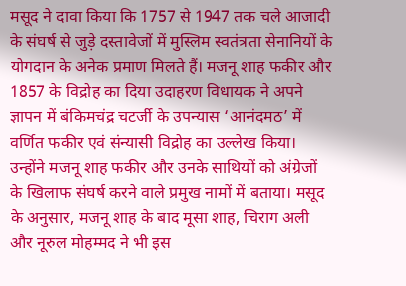मसूद ने दावा किया कि 1757 से 1947 तक चले आजादी के संघर्ष से जुड़े दस्तावेजों में मुस्लिम स्वतंत्रता सेनानियों के योगदान के अनेक प्रमाण मिलते हैं। मजनू शाह फकीर और 1857 के विद्रोह का दिया उदाहरण विधायक ने अपने ज्ञापन में बंकिमचंद्र चटर्जी के उपन्यास ‘आनंदमठ’ में वर्णित फकीर एवं संन्यासी विद्रोह का उल्लेख किया। उन्होंने मजनू शाह फकीर और उनके साथियों को अंग्रेजों के खिलाफ संघर्ष करने वाले प्रमुख नामों में बताया। मसूद के अनुसार, मजनू शाह के बाद मूसा शाह, चिराग अली और नूरुल मोहम्मद ने भी इस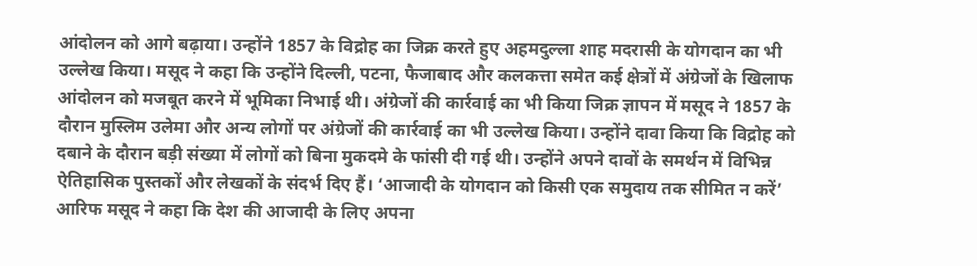आंदोलन को आगे बढ़ाया। उन्होंने 1857 के विद्रोह का जिक्र करते हुए अहमदुल्ला शाह मदरासी के योगदान का भी उल्लेख किया। मसूद ने कहा कि उन्होंने दिल्ली, पटना, फैजाबाद और कलकत्ता समेत कई क्षेत्रों में अंग्रेजों के खिलाफ आंदोलन को मजबूत करने में भूमिका निभाई थी। अंग्रेजों की कार्रवाई का भी किया जिक्र ज्ञापन में मसूद ने 1857 के दौरान मुस्लिम उलेमा और अन्य लोगों पर अंग्रेजों की कार्रवाई का भी उल्लेख किया। उन्होंने दावा किया कि विद्रोह को दबाने के दौरान बड़ी संख्या में लोगों को बिना मुकदमे के फांसी दी गई थी। उन्होंने अपने दावों के समर्थन में विभिन्न ऐतिहासिक पुस्तकों और लेखकों के संदर्भ दिए हैं। ‘आजादी के योगदान को किसी एक समुदाय तक सीमित न करें’ आरिफ मसूद ने कहा कि देश की आजादी के लिए अपना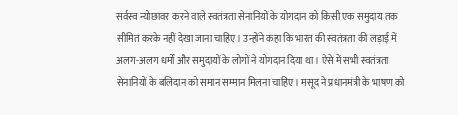सर्वस्व न्योछावर करने वाले स्वतंत्रता सेनानियों के योगदान को किसी एक समुदाय तक सीमित करके नहीं देखा जाना चाहिए। उन्होंने कहा कि भारत की स्वतंत्रता की लड़ाई में अलग-अलग धर्मों और समुदायों के लोगों ने योगदान दिया था। ऐसे में सभी स्वतंत्रता सेनानियों के बलिदान को समान सम्मान मिलना चाहिए। मसूद ने प्रधानमंत्री के भाषण को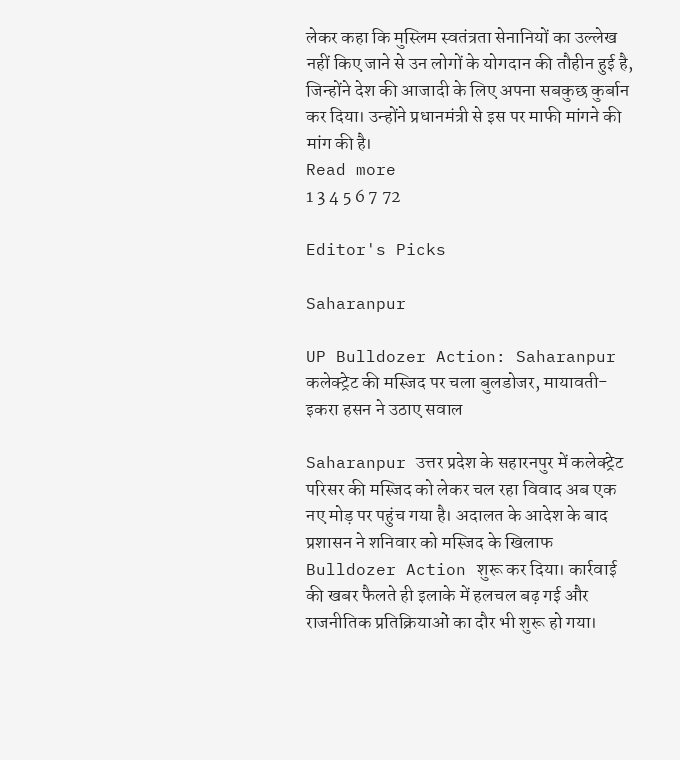लेकर कहा कि मुस्लिम स्वतंत्रता सेनानियों का उल्लेख नहीं किए जाने से उन लोगों के योगदान की तौहीन हुई है, जिन्होंने देश की आजादी के लिए अपना सबकुछ कुर्बान कर दिया। उन्होंने प्रधानमंत्री से इस पर माफी मांगने की मांग की है।
Read more
1 3 4 5 6 7 72

Editor's Picks

Saharanpur

UP Bulldozer Action: Saharanpur कलेक्ट्रेट की मस्जिद पर चला बुलडोजर, मायावती-इकरा हसन ने उठाए सवाल

Saharanpur उत्तर प्रदेश के सहारनपुर में कलेक्ट्रेट परिसर की मस्जिद को लेकर चल रहा विवाद अब एक नए मोड़ पर पहुंच गया है। अदालत के आदेश के बाद प्रशासन ने शनिवार को मस्जिद के खिलाफ Bulldozer Action शुरू कर दिया। कार्रवाई की खबर फैलते ही इलाके में हलचल बढ़ गई और राजनीतिक प्रतिक्रियाओं का दौर भी शुरू हो गया।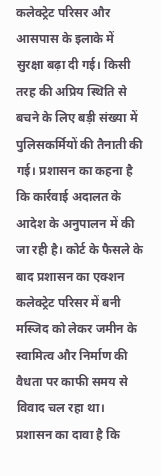कलेक्ट्रेट परिसर और आसपास के इलाके में सुरक्षा बढ़ा दी गई। किसी तरह की अप्रिय स्थिति से बचने के लिए बड़ी संख्या में पुलिसकर्मियों की तैनाती की गई। प्रशासन का कहना है कि कार्रवाई अदालत के आदेश के अनुपालन में की जा रही है। कोर्ट के फैसले के बाद प्रशासन का एक्शन कलेक्ट्रेट परिसर में बनी मस्जिद को लेकर जमीन के स्वामित्व और निर्माण की वैधता पर काफी समय से विवाद चल रहा था। प्रशासन का दावा है कि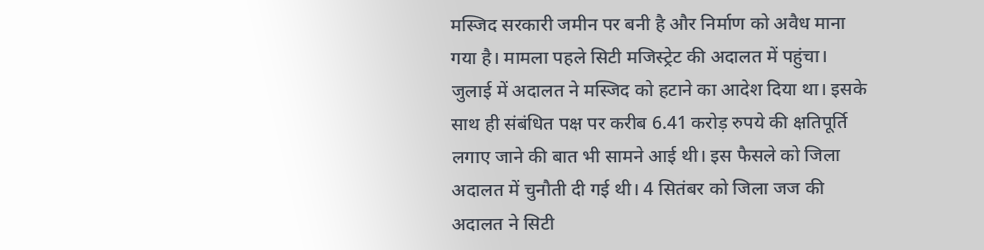मस्जिद सरकारी जमीन पर बनी है और निर्माण को अवैध माना गया है। मामला पहले सिटी मजिस्ट्रेट की अदालत में पहुंचा। जुलाई में अदालत ने मस्जिद को हटाने का आदेश दिया था। इसके साथ ही संबंधित पक्ष पर करीब 6.41 करोड़ रुपये की क्षतिपूर्ति लगाए जाने की बात भी सामने आई थी। इस फैसले को जिला अदालत में चुनौती दी गई थी। 4 सितंबर को जिला जज की अदालत ने सिटी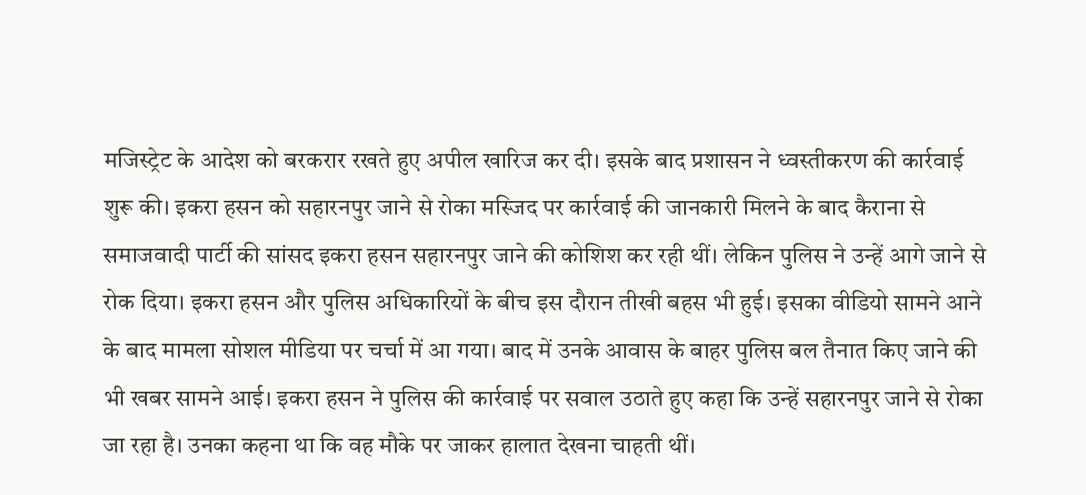मजिस्ट्रेट के आदेश को बरकरार रखते हुए अपील खारिज कर दी। इसके बाद प्रशासन ने ध्वस्तीकरण की कार्रवाई शुरू की। इकरा हसन को सहारनपुर जाने से रोका मस्जिद पर कार्रवाई की जानकारी मिलने के बाद कैराना से समाजवादी पार्टी की सांसद इकरा हसन सहारनपुर जाने की कोशिश कर रही थीं। लेकिन पुलिस ने उन्हें आगे जाने से रोक दिया। इकरा हसन और पुलिस अधिकारियों के बीच इस दौरान तीखी बहस भी हुई। इसका वीडियो सामने आने के बाद मामला सोशल मीडिया पर चर्चा में आ गया। बाद में उनके आवास के बाहर पुलिस बल तैनात किए जाने की भी खबर सामने आई। इकरा हसन ने पुलिस की कार्रवाई पर सवाल उठाते हुए कहा कि उन्हें सहारनपुर जाने से रोका जा रहा है। उनका कहना था कि वह मौके पर जाकर हालात देखना चाहती थीं।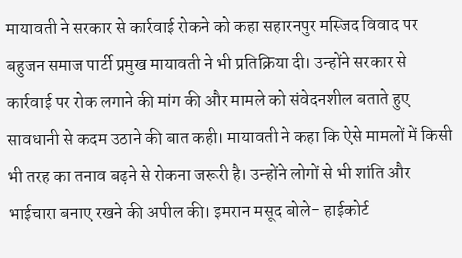मायावती ने सरकार से कार्रवाई रोकने को कहा सहारनपुर मस्जिद विवाद पर बहुजन समाज पार्टी प्रमुख मायावती ने भी प्रतिक्रिया दी। उन्होंने सरकार से कार्रवाई पर रोक लगाने की मांग की और मामले को संवेदनशील बताते हुए सावधानी से कदम उठाने की बात कही। मायावती ने कहा कि ऐसे मामलों में किसी भी तरह का तनाव बढ़ने से रोकना जरूरी है। उन्होंने लोगों से भी शांति और भाईचारा बनाए रखने की अपील की। इमरान मसूद बोले- हाईकोर्ट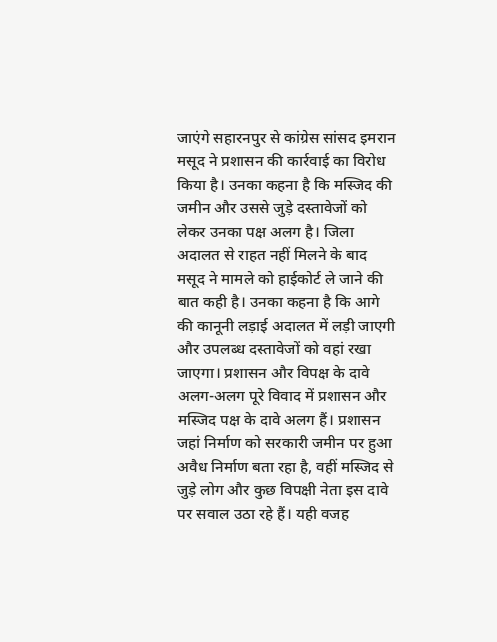जाएंगे सहारनपुर से कांग्रेस सांसद इमरान मसूद ने प्रशासन की कार्रवाई का विरोध किया है। उनका कहना है कि मस्जिद की जमीन और उससे जुड़े दस्तावेजों को लेकर उनका पक्ष अलग है। जिला अदालत से राहत नहीं मिलने के बाद मसूद ने मामले को हाईकोर्ट ले जाने की बात कही है। उनका कहना है कि आगे की कानूनी लड़ाई अदालत में लड़ी जाएगी और उपलब्ध दस्तावेजों को वहां रखा जाएगा। प्रशासन और विपक्ष के दावे अलग-अलग पूरे विवाद में प्रशासन और मस्जिद पक्ष के दावे अलग हैं। प्रशासन जहां निर्माण को सरकारी जमीन पर हुआ अवैध निर्माण बता रहा है, वहीं मस्जिद से जुड़े लोग और कुछ विपक्षी नेता इस दावे पर सवाल उठा रहे हैं। यही वजह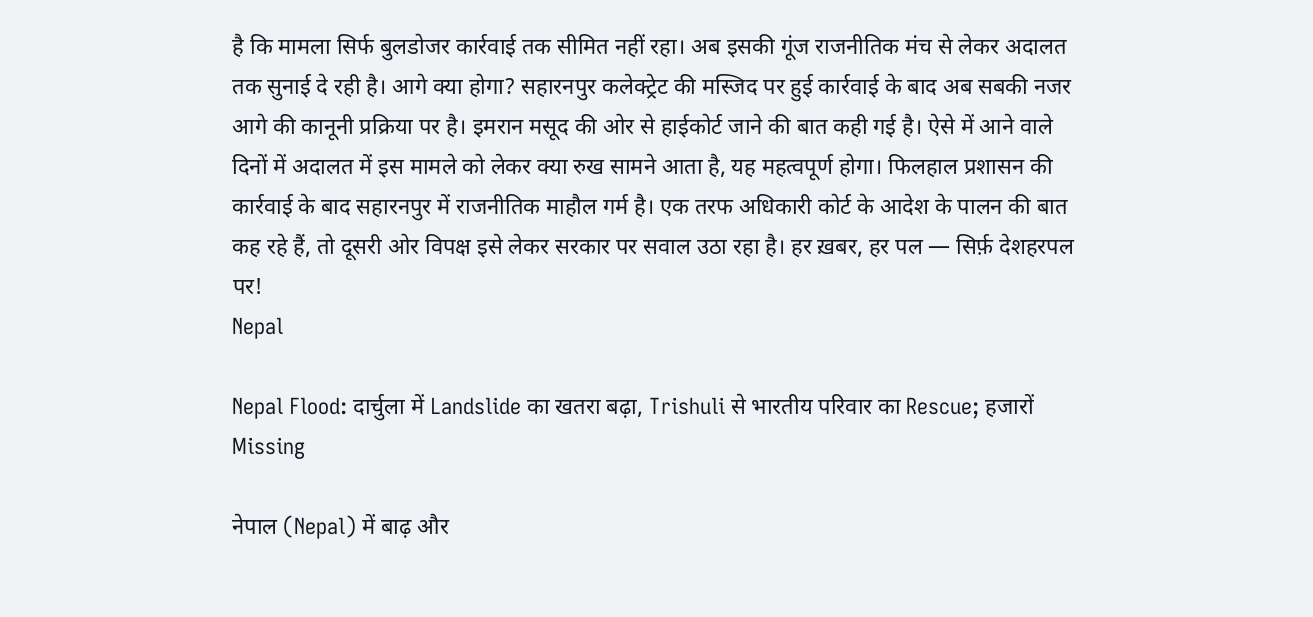है कि मामला सिर्फ बुलडोजर कार्रवाई तक सीमित नहीं रहा। अब इसकी गूंज राजनीतिक मंच से लेकर अदालत तक सुनाई दे रही है। आगे क्या होगा? सहारनपुर कलेक्ट्रेट की मस्जिद पर हुई कार्रवाई के बाद अब सबकी नजर आगे की कानूनी प्रक्रिया पर है। इमरान मसूद की ओर से हाईकोर्ट जाने की बात कही गई है। ऐसे में आने वाले दिनों में अदालत में इस मामले को लेकर क्या रुख सामने आता है, यह महत्वपूर्ण होगा। फिलहाल प्रशासन की कार्रवाई के बाद सहारनपुर में राजनीतिक माहौल गर्म है। एक तरफ अधिकारी कोर्ट के आदेश के पालन की बात कह रहे हैं, तो दूसरी ओर विपक्ष इसे लेकर सरकार पर सवाल उठा रहा है। हर ख़बर, हर पल — सिर्फ़ देशहरपल पर!
Nepal

Nepal Flood: दार्चुला में Landslide का खतरा बढ़ा, Trishuli से भारतीय परिवार का Rescue; हजारों Missing

नेपाल (Nepal) में बाढ़ और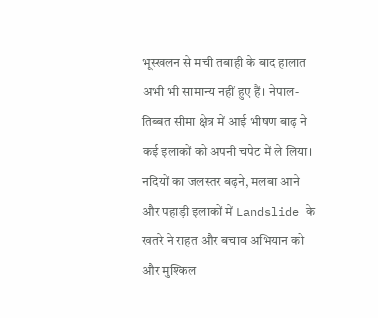भूस्खलन से मची तबाही के बाद हालात अभी भी सामान्य नहीं हुए हैं। नेपाल-तिब्बत सीमा क्षेत्र में आई भीषण बाढ़ ने कई इलाकों को अपनी चपेट में ले लिया। नदियों का जलस्तर बढ़ने, मलबा आने और पहाड़ी इलाकों में Landslide के खतरे ने राहत और बचाव अभियान को और मुश्किल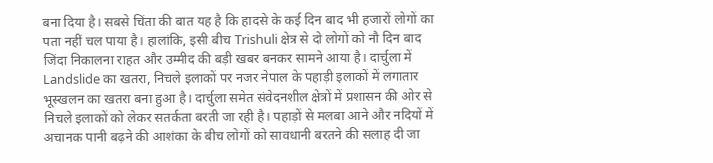बना दिया है। सबसे चिंता की बात यह है कि हादसे के कई दिन बाद भी हजारों लोगों का पता नहीं चल पाया है। हालांकि, इसी बीच Trishuli क्षेत्र से दो लोगों को नौ दिन बाद जिंदा निकालना राहत और उम्मीद की बड़ी खबर बनकर सामने आया है। दार्चुला में Landslide का खतरा, निचले इलाकों पर नजर नेपाल के पहाड़ी इलाकों में लगातार भूस्खलन का खतरा बना हुआ है। दार्चुला समेत संवेदनशील क्षेत्रों में प्रशासन की ओर से निचले इलाकों को लेकर सतर्कता बरती जा रही है। पहाड़ों से मलबा आने और नदियों में अचानक पानी बढ़ने की आशंका के बीच लोगों को सावधानी बरतने की सलाह दी जा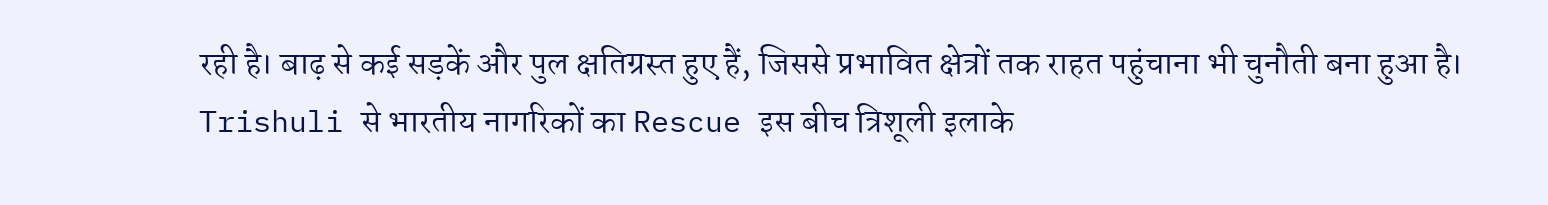रही है। बाढ़ से कई सड़कें और पुल क्षतिग्रस्त हुए हैं, जिससे प्रभावित क्षेत्रों तक राहत पहुंचाना भी चुनौती बना हुआ है। Trishuli से भारतीय नागरिकों का Rescue इस बीच त्रिशूली इलाके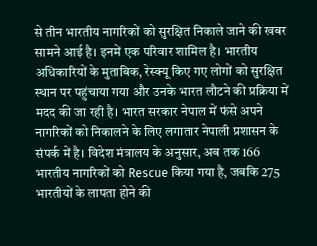से तीन भारतीय नागरिकों को सुरक्षित निकाले जाने की खबर सामने आई है। इनमें एक परिवार शामिल है। भारतीय अधिकारियों के मुताबिक, रेस्क्यू किए गए लोगों को सुरक्षित स्थान पर पहुंचाया गया और उनके भारत लौटने की प्रक्रिया में मदद की जा रही है। भारत सरकार नेपाल में फंसे अपने नागरिकों को निकालने के लिए लगातार नेपाली प्रशासन के संपर्क में है। विदेश मंत्रालय के अनुसार, अब तक 166 भारतीय नागरिकों को Rescue किया गया है, जबकि 275 भारतीयों के लापता होने की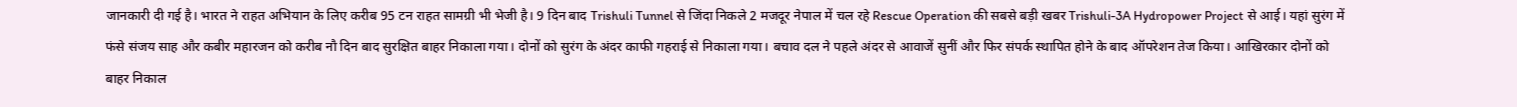जानकारी दी गई है। भारत ने राहत अभियान के लिए करीब 95 टन राहत सामग्री भी भेजी है। 9 दिन बाद Trishuli Tunnel से जिंदा निकले 2 मजदूर नेपाल में चल रहे Rescue Operation की सबसे बड़ी खबर Trishuli-3A Hydropower Project से आई। यहां सुरंग में फंसे संजय साह और कबीर महारजन को करीब नौ दिन बाद सुरक्षित बाहर निकाला गया। दोनों को सुरंग के अंदर काफी गहराई से निकाला गया। बचाव दल ने पहले अंदर से आवाजें सुनीं और फिर संपर्क स्थापित होने के बाद ऑपरेशन तेज किया। आखिरकार दोनों को बाहर निकाल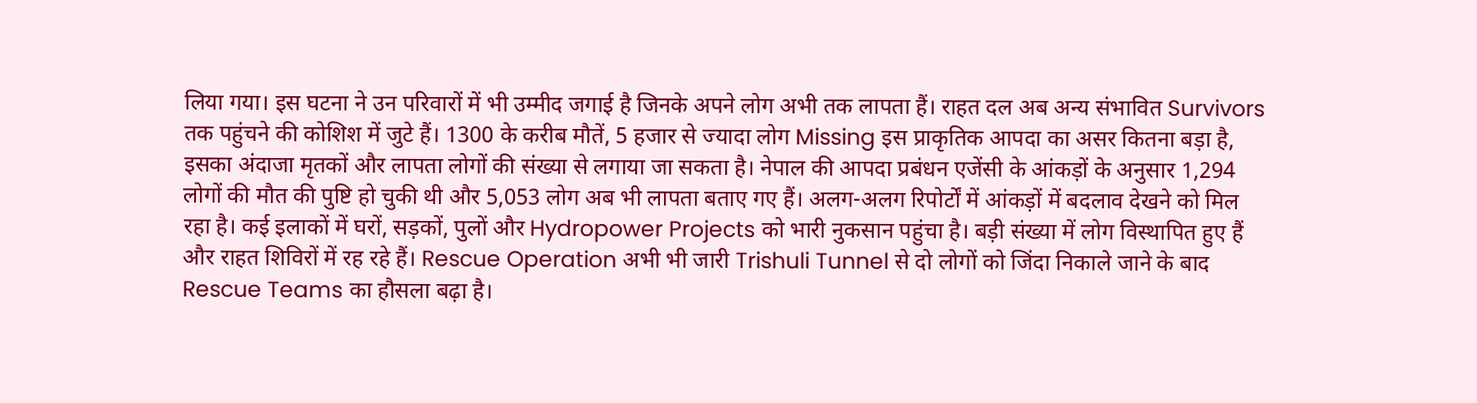लिया गया। इस घटना ने उन परिवारों में भी उम्मीद जगाई है जिनके अपने लोग अभी तक लापता हैं। राहत दल अब अन्य संभावित Survivors तक पहुंचने की कोशिश में जुटे हैं। 1300 के करीब मौतें, 5 हजार से ज्यादा लोग Missing इस प्राकृतिक आपदा का असर कितना बड़ा है, इसका अंदाजा मृतकों और लापता लोगों की संख्या से लगाया जा सकता है। नेपाल की आपदा प्रबंधन एजेंसी के आंकड़ों के अनुसार 1,294 लोगों की मौत की पुष्टि हो चुकी थी और 5,053 लोग अब भी लापता बताए गए हैं। अलग-अलग रिपोर्टों में आंकड़ों में बदलाव देखने को मिल रहा है। कई इलाकों में घरों, सड़कों, पुलों और Hydropower Projects को भारी नुकसान पहुंचा है। बड़ी संख्या में लोग विस्थापित हुए हैं और राहत शिविरों में रह रहे हैं। Rescue Operation अभी भी जारी Trishuli Tunnel से दो लोगों को जिंदा निकाले जाने के बाद Rescue Teams का हौसला बढ़ा है।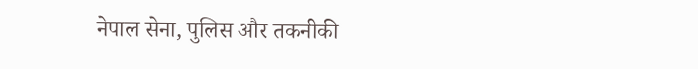नेपाल सेना, पुलिस और तकनीकी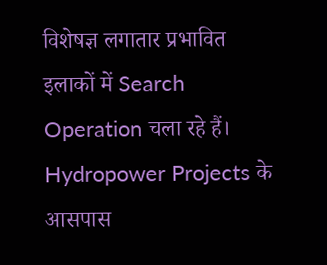विशेषज्ञ लगातार प्रभावित इलाकों में Search Operation चला रहे हैं। Hydropower Projects के आसपास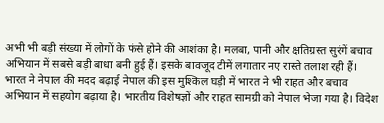अभी भी बड़ी संख्या में लोगों के फंसे होने की आशंका है। मलबा, पानी और क्षतिग्रस्त सुरंगें बचाव अभियान में सबसे बड़ी बाधा बनी हुई हैं। इसके बावजूद टीमें लगातार नए रास्ते तलाश रही हैं। भारत ने नेपाल की मदद बढ़ाई नेपाल की इस मुश्किल घड़ी में भारत ने भी राहत और बचाव अभियान में सहयोग बढ़ाया है। भारतीय विशेषज्ञों और राहत सामग्री को नेपाल भेजा गया है। विदेश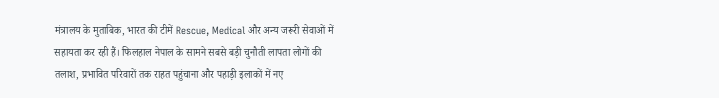मंत्रालय के मुताबिक, भारत की टीमें Rescue, Medical और अन्य जरूरी सेवाओं में सहायता कर रही हैं। फिलहाल नेपाल के सामने सबसे बड़ी चुनौती लापता लोगों की तलाश, प्रभावित परिवारों तक राहत पहुंचाना और पहाड़ी इलाकों में नए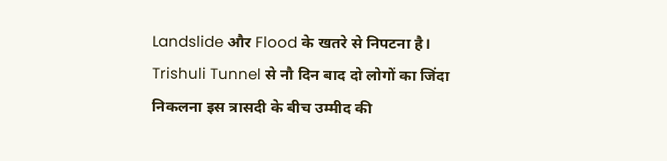Landslide और Flood के खतरे से निपटना है। Trishuli Tunnel से नौ दिन बाद दो लोगों का जिंदा निकलना इस त्रासदी के बीच उम्मीद की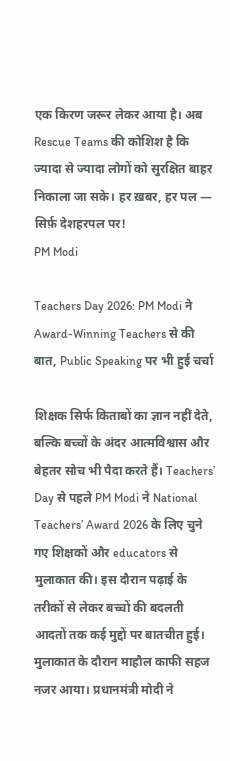एक किरण जरूर लेकर आया है। अब Rescue Teams की कोशिश है कि ज्यादा से ज्यादा लोगों को सुरक्षित बाहर निकाला जा सके। हर ख़बर, हर पल — सिर्फ़ देशहरपल पर!
PM Modi

Teachers Day 2026: PM Modi ने Award-Winning Teachers से की बात, Public Speaking पर भी हुई चर्चा

शिक्षक सिर्फ किताबों का ज्ञान नहीं देते, बल्कि बच्चों के अंदर आत्मविश्वास और बेहतर सोच भी पैदा करते हैं। Teachers’ Day से पहले PM Modi ने National Teachers’ Award 2026 के लिए चुने गए शिक्षकों और educators से मुलाकात की। इस दौरान पढ़ाई के तरीकों से लेकर बच्चों की बदलती आदतों तक कई मुद्दों पर बातचीत हुई। मुलाकात के दौरान माहौल काफी सहज नजर आया। प्रधानमंत्री मोदी ने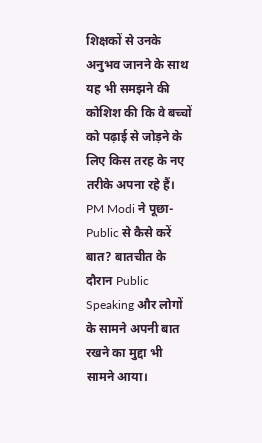शिक्षकों से उनके अनुभव जानने के साथ यह भी समझने की कोशिश की कि वे बच्चों को पढ़ाई से जोड़ने के लिए किस तरह के नए तरीके अपना रहे हैं। PM Modi ने पूछा- Public से कैसे करें बात? बातचीत के दौरान Public Speaking और लोगों के सामने अपनी बात रखने का मुद्दा भी सामने आया।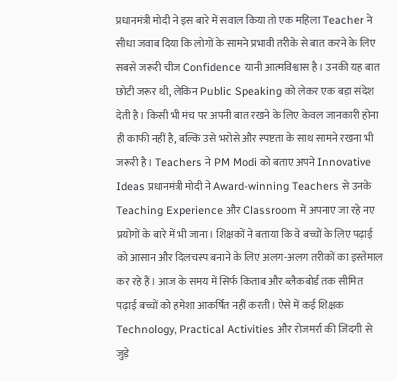प्रधानमंत्री मोदी ने इस बारे में सवाल किया तो एक महिला Teacher ने सीधा जवाब दिया कि लोगों के सामने प्रभावी तरीके से बात करने के लिए सबसे जरूरी चीज Confidence यानी आत्मविश्वास है। उनकी यह बात छोटी जरूर थी, लेकिन Public Speaking को लेकर एक बड़ा संदेश देती है। किसी भी मंच पर अपनी बात रखने के लिए केवल जानकारी होना ही काफी नहीं है, बल्कि उसे भरोसे और स्पष्टता के साथ सामने रखना भी जरूरी है। Teachers ने PM Modi को बताए अपने Innovative Ideas प्रधानमंत्री मोदी ने Award-winning Teachers से उनके Teaching Experience और Classroom में अपनाए जा रहे नए प्रयोगों के बारे में भी जाना। शिक्षकों ने बताया कि वे बच्चों के लिए पढ़ाई को आसान और दिलचस्प बनाने के लिए अलग-अलग तरीकों का इस्तेमाल कर रहे हैं। आज के समय में सिर्फ किताब और ब्लैकबोर्ड तक सीमित पढ़ाई बच्चों को हमेशा आकर्षित नहीं करती। ऐसे में कई शिक्षक Technology, Practical Activities और रोजमर्रा की जिंदगी से जुड़े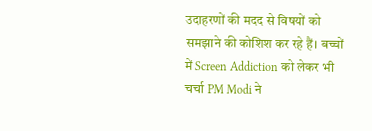उदाहरणों की मदद से विषयों को समझाने की कोशिश कर रहे हैं। बच्चों में Screen Addiction को लेकर भी चर्चा PM Modi ने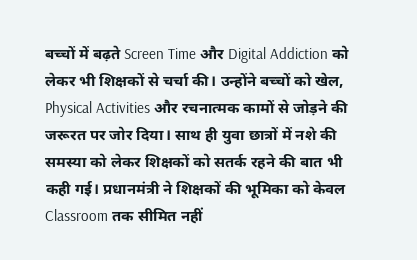बच्चों में बढ़ते Screen Time और Digital Addiction को लेकर भी शिक्षकों से चर्चा की। उन्होंने बच्चों को खेल, Physical Activities और रचनात्मक कामों से जोड़ने की जरूरत पर जोर दिया। साथ ही युवा छात्रों में नशे की समस्या को लेकर शिक्षकों को सतर्क रहने की बात भी कही गई। प्रधानमंत्री ने शिक्षकों की भूमिका को केवल Classroom तक सीमित नहीं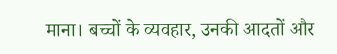माना। बच्चों के व्यवहार, उनकी आदतों और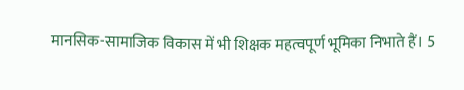मानसिक-सामाजिक विकास में भी शिक्षक महत्वपूर्ण भूमिका निभाते हैं। 5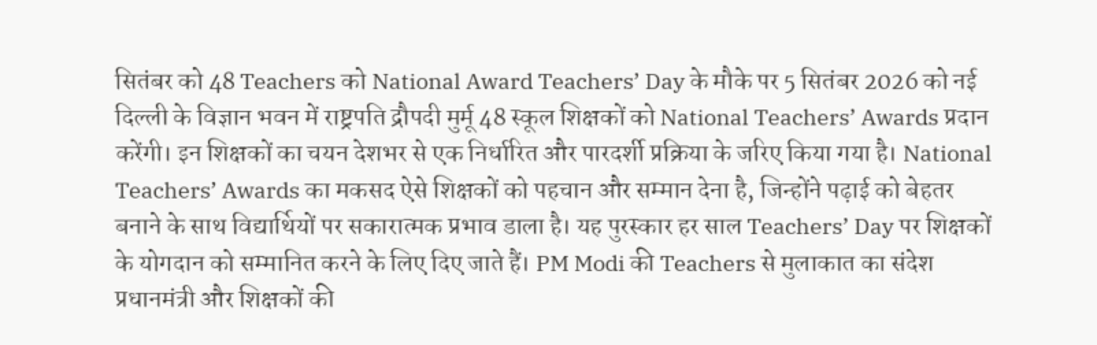सितंबर को 48 Teachers को National Award Teachers’ Day के मौके पर 5 सितंबर 2026 को नई दिल्ली के विज्ञान भवन में राष्ट्रपति द्रौपदी मुर्मू 48 स्कूल शिक्षकों को National Teachers’ Awards प्रदान करेंगी। इन शिक्षकों का चयन देशभर से एक निर्धारित और पारदर्शी प्रक्रिया के जरिए किया गया है। National Teachers’ Awards का मकसद ऐसे शिक्षकों को पहचान और सम्मान देना है, जिन्होंने पढ़ाई को बेहतर बनाने के साथ विद्यार्थियों पर सकारात्मक प्रभाव डाला है। यह पुरस्कार हर साल Teachers’ Day पर शिक्षकों के योगदान को सम्मानित करने के लिए दिए जाते हैं। PM Modi की Teachers से मुलाकात का संदेश प्रधानमंत्री और शिक्षकों की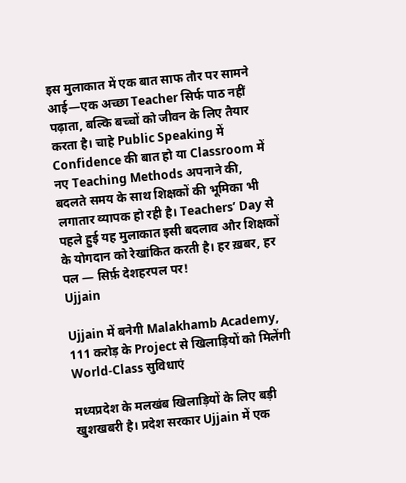इस मुलाकात में एक बात साफ तौर पर सामने आई—एक अच्छा Teacher सिर्फ पाठ नहीं पढ़ाता, बल्कि बच्चों को जीवन के लिए तैयार करता है। चाहे Public Speaking में Confidence की बात हो या Classroom में नए Teaching Methods अपनाने की, बदलते समय के साथ शिक्षकों की भूमिका भी लगातार व्यापक हो रही है। Teachers’ Day से पहले हुई यह मुलाकात इसी बदलाव और शिक्षकों के योगदान को रेखांकित करती है। हर ख़बर, हर पल — सिर्फ़ देशहरपल पर!
Ujjain

Ujjain में बनेगी Malakhamb Academy, 111 करोड़ के Project से खिलाड़ियों को मिलेंगी World-Class सुविधाएं

मध्यप्रदेश के मलखंब खिलाड़ियों के लिए बड़ी खुशखबरी है। प्रदेश सरकार Ujjain में एक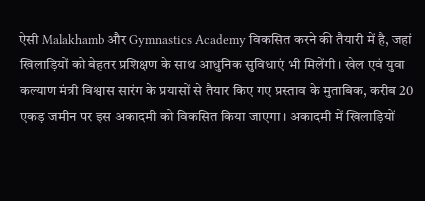ऐसी Malakhamb और Gymnastics Academy विकसित करने की तैयारी में है, जहां खिलाड़ियों को बेहतर प्रशिक्षण के साथ आधुनिक सुविधाएं भी मिलेंगी। खेल एवं युवा कल्याण मंत्री विश्वास सारंग के प्रयासों से तैयार किए गए प्रस्ताव के मुताबिक, करीब 20 एकड़ जमीन पर इस अकादमी को विकसित किया जाएगा। अकादमी में खिलाड़ियों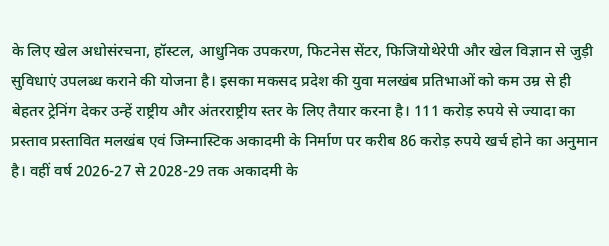के लिए खेल अधोसंरचना, हॉस्टल, आधुनिक उपकरण, फिटनेस सेंटर, फिजियोथेरेपी और खेल विज्ञान से जुड़ी सुविधाएं उपलब्ध कराने की योजना है। इसका मकसद प्रदेश की युवा मलखंब प्रतिभाओं को कम उम्र से ही बेहतर ट्रेनिंग देकर उन्हें राष्ट्रीय और अंतरराष्ट्रीय स्तर के लिए तैयार करना है। 111 करोड़ रुपये से ज्यादा का प्रस्ताव प्रस्तावित मलखंब एवं जिम्नास्टिक अकादमी के निर्माण पर करीब 86 करोड़ रुपये खर्च होने का अनुमान है। वहीं वर्ष 2026-27 से 2028-29 तक अकादमी के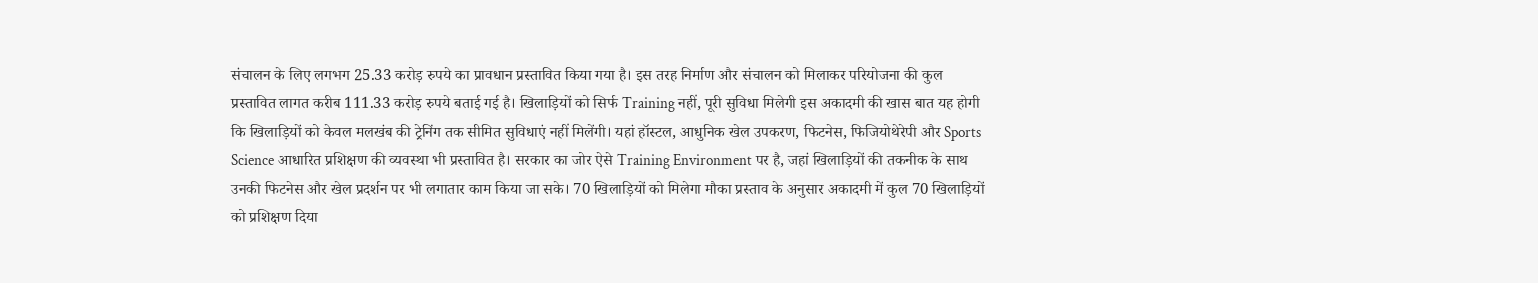संचालन के लिए लगभग 25.33 करोड़ रुपये का प्रावधान प्रस्तावित किया गया है। इस तरह निर्माण और संचालन को मिलाकर परियोजना की कुल प्रस्तावित लागत करीब 111.33 करोड़ रुपये बताई गई है। खिलाड़ियों को सिर्फ Training नहीं, पूरी सुविधा मिलेगी इस अकादमी की खास बात यह होगी कि खिलाड़ियों को केवल मलखंब की ट्रेनिंग तक सीमित सुविधाएं नहीं मिलेंगी। यहां हॉस्टल, आधुनिक खेल उपकरण, फिटनेस, फिजियोथेरेपी और Sports Science आधारित प्रशिक्षण की व्यवस्था भी प्रस्तावित है। सरकार का जोर ऐसे Training Environment पर है, जहां खिलाड़ियों की तकनीक के साथ उनकी फिटनेस और खेल प्रदर्शन पर भी लगातार काम किया जा सके। 70 खिलाड़ियों को मिलेगा मौका प्रस्ताव के अनुसार अकादमी में कुल 70 खिलाड़ियों को प्रशिक्षण दिया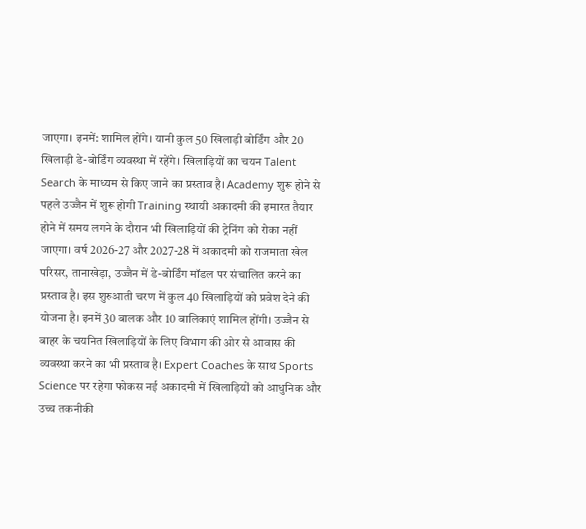जाएगा। इनमें: शामिल होंगे। यानी कुल 50 खिलाड़ी बोर्डिंग और 20 खिलाड़ी डे-बोर्डिंग व्यवस्था में रहेंगे। खिलाड़ियों का चयन Talent Search के माध्यम से किए जाने का प्रस्ताव है। Academy शुरू होने से पहले उज्जैन में शुरू होगी Training स्थायी अकादमी की इमारत तैयार होने में समय लगने के दौरान भी खिलाड़ियों की ट्रेनिंग को रोका नहीं जाएगा। वर्ष 2026-27 और 2027-28 में अकादमी को राजमाता खेल परिसर, तानाखेड़ा, उज्जैन में डे-बोर्डिंग मॉडल पर संचालित करने का प्रस्ताव है। इस शुरुआती चरण में कुल 40 खिलाड़ियों को प्रवेश देने की योजना है। इनमें 30 बालक और 10 बालिकाएं शामिल होंगी। उज्जैन से बाहर के चयनित खिलाड़ियों के लिए विभाग की ओर से आवास की व्यवस्था करने का भी प्रस्ताव है। Expert Coaches के साथ Sports Science पर रहेगा फोकस नई अकादमी में खिलाड़ियों को आधुनिक और उच्च तकनीकी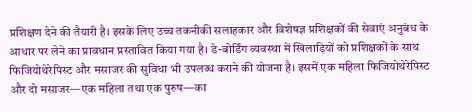प्रशिक्षण देने की तैयारी है। इसके लिए उच्च तकनीकी सलाहकार और विशेषज्ञ प्रशिक्षकों की सेवाएं अनुबंध के आधार पर लेने का प्रावधान प्रस्तावित किया गया है। डे-बोर्डिंग व्यवस्था में खिलाड़ियों को प्रशिक्षकों के साथ फिजियोथेरेपिस्ट और मसाजर की सुविधा भी उपलब्ध कराने की योजना है। इसमें एक महिला फिजियोथेरेपिस्ट और दो मसाजर—एक महिला तथा एक पुरुष—का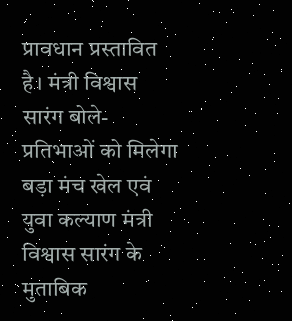प्रावधान प्रस्तावित है। मंत्री विश्वास सारंग बोले- प्रतिभाओं को मिलेगा बड़ा मंच खेल एवं युवा कल्याण मंत्री विश्वास सारंग के मुताबिक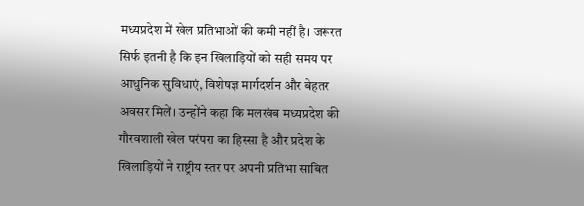मध्यप्रदेश में खेल प्रतिभाओं की कमी नहीं है। जरूरत सिर्फ इतनी है कि इन खिलाड़ियों को सही समय पर आधुनिक सुविधाएं, विशेषज्ञ मार्गदर्शन और बेहतर अवसर मिलें। उन्होंने कहा कि मलखंब मध्यप्रदेश की गौरवशाली खेल परंपरा का हिस्सा है और प्रदेश के खिलाड़ियों ने राष्ट्रीय स्तर पर अपनी प्रतिभा साबित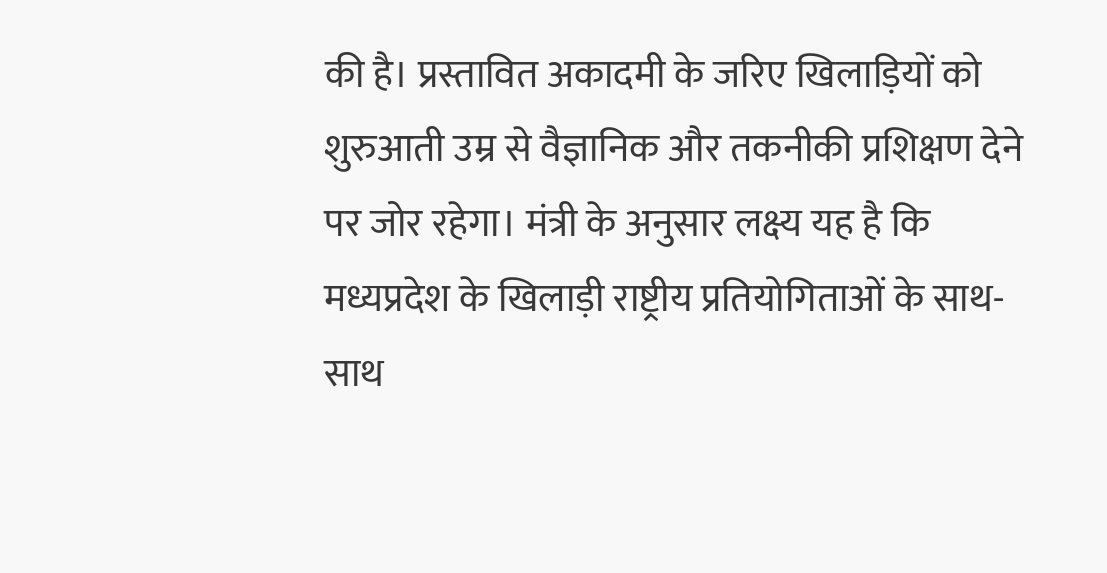की है। प्रस्तावित अकादमी के जरिए खिलाड़ियों को शुरुआती उम्र से वैज्ञानिक और तकनीकी प्रशिक्षण देने पर जोर रहेगा। मंत्री के अनुसार लक्ष्य यह है कि मध्यप्रदेश के खिलाड़ी राष्ट्रीय प्रतियोगिताओं के साथ-साथ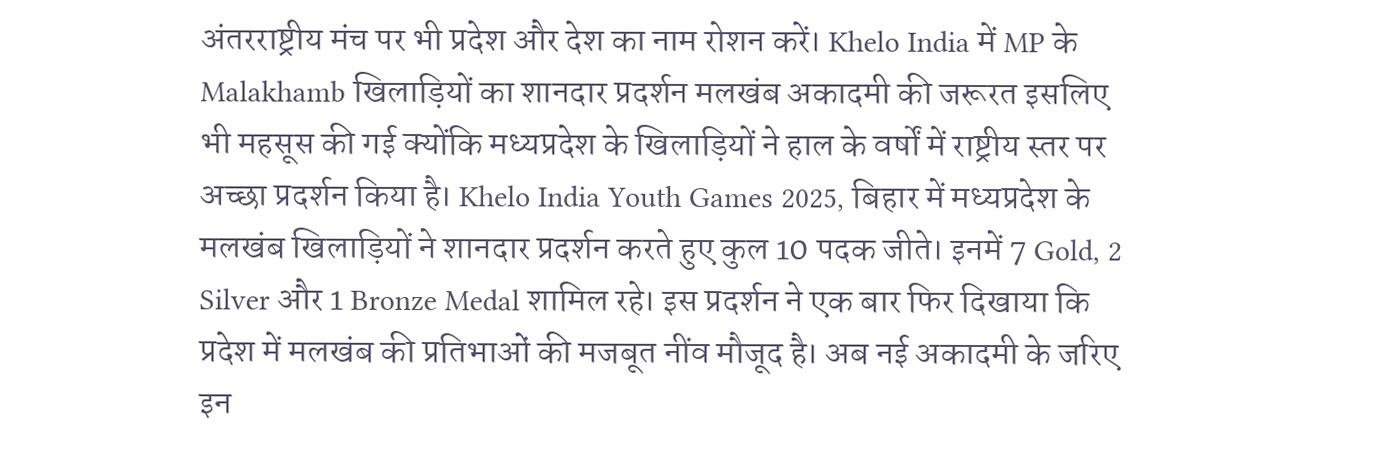अंतरराष्ट्रीय मंच पर भी प्रदेश और देश का नाम रोशन करें। Khelo India में MP के Malakhamb खिलाड़ियों का शानदार प्रदर्शन मलखंब अकादमी की जरूरत इसलिए भी महसूस की गई क्योंकि मध्यप्रदेश के खिलाड़ियों ने हाल के वर्षों में राष्ट्रीय स्तर पर अच्छा प्रदर्शन किया है। Khelo India Youth Games 2025, बिहार में मध्यप्रदेश के मलखंब खिलाड़ियों ने शानदार प्रदर्शन करते हुए कुल 10 पदक जीते। इनमें 7 Gold, 2 Silver और 1 Bronze Medal शामिल रहे। इस प्रदर्शन ने एक बार फिर दिखाया कि प्रदेश में मलखंब की प्रतिभाओं की मजबूत नींव मौजूद है। अब नई अकादमी के जरिए इन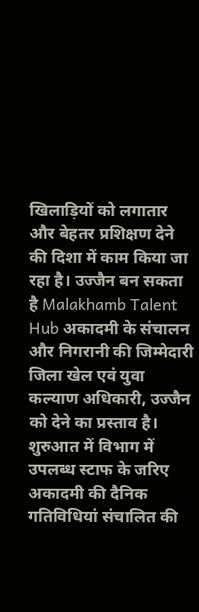खिलाड़ियों को लगातार और बेहतर प्रशिक्षण देने की दिशा में काम किया जा रहा है। उज्जैन बन सकता है Malakhamb Talent Hub अकादमी के संचालन और निगरानी की जिम्मेदारी जिला खेल एवं युवा कल्याण अधिकारी, उज्जैन को देने का प्रस्ताव है। शुरुआत में विभाग में उपलब्ध स्टाफ के जरिए अकादमी की दैनिक गतिविधियां संचालित की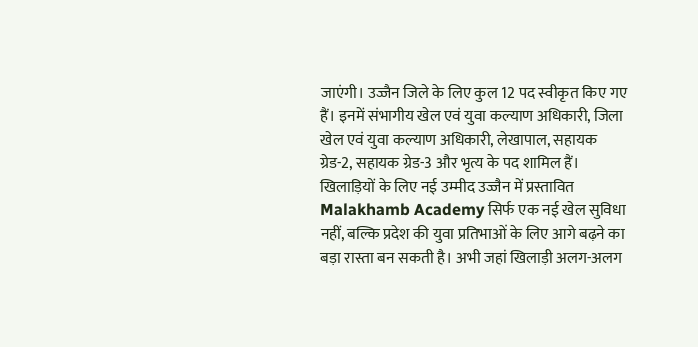जाएंगी। उज्जैन जिले के लिए कुल 12 पद स्वीकृत किए गए हैं। इनमें संभागीय खेल एवं युवा कल्याण अधिकारी, जिला खेल एवं युवा कल्याण अधिकारी, लेखापाल, सहायक ग्रेड-2, सहायक ग्रेड-3 और भृत्य के पद शामिल हैं। खिलाड़ियों के लिए नई उम्मीद उज्जैन में प्रस्तावित Malakhamb Academy सिर्फ एक नई खेल सुविधा नहीं, बल्कि प्रदेश की युवा प्रतिभाओं के लिए आगे बढ़ने का बड़ा रास्ता बन सकती है। अभी जहां खिलाड़ी अलग-अलग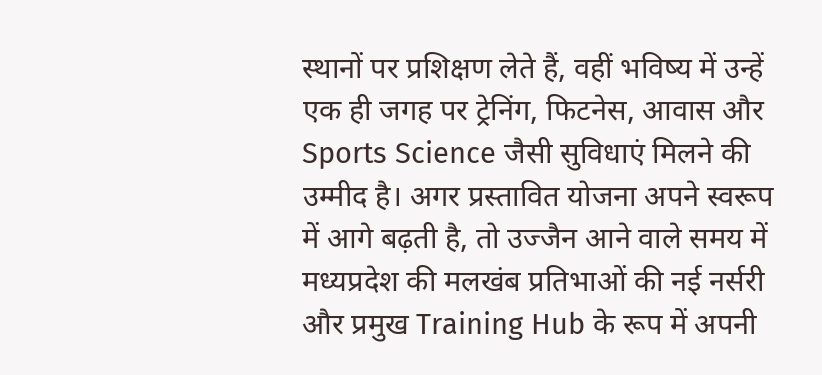स्थानों पर प्रशिक्षण लेते हैं, वहीं भविष्य में उन्हें एक ही जगह पर ट्रेनिंग, फिटनेस, आवास और Sports Science जैसी सुविधाएं मिलने की उम्मीद है। अगर प्रस्तावित योजना अपने स्वरूप में आगे बढ़ती है, तो उज्जैन आने वाले समय में मध्यप्रदेश की मलखंब प्रतिभाओं की नई नर्सरी और प्रमुख Training Hub के रूप में अपनी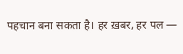पहचान बना सकता है। हर ख़बर, हर पल —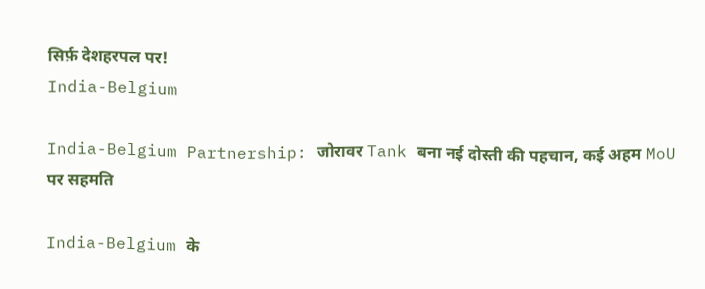सिर्फ़ देशहरपल पर!
India-Belgium

India-Belgium Partnership: जोरावर Tank बना नई दोस्ती की पहचान, कई अहम MoU पर सहमति

India-Belgium के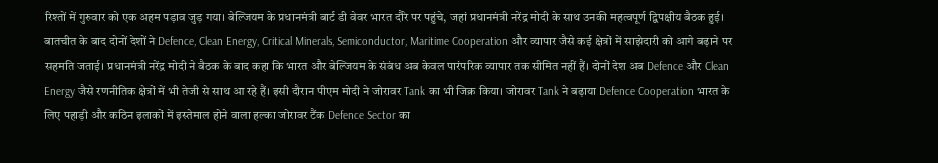रिश्तों में गुरुवार को एक अहम पड़ाव जुड़ गया। बेल्जियम के प्रधानमंत्री बार्ट डी वेवर भारत दौरे पर पहुंचे, जहां प्रधानमंत्री नरेंद्र मोदी के साथ उनकी महत्वपूर्ण द्विपक्षीय बैठक हुई। बातचीत के बाद दोनों देशों ने Defence, Clean Energy, Critical Minerals, Semiconductor, Maritime Cooperation और व्यापार जैसे कई क्षेत्रों में साझेदारी को आगे बढ़ाने पर सहमति जताई। प्रधानमंत्री नरेंद्र मोदी ने बैठक के बाद कहा कि भारत और बेल्जियम के संबंध अब केवल पारंपरिक व्यापार तक सीमित नहीं हैं। दोनों देश अब Defence और Clean Energy जैसे रणनीतिक क्षेत्रों में भी तेजी से साथ आ रहे हैं। इसी दौरान पीएम मोदी ने जोरावर Tank का भी जिक्र किया। जोरावर Tank ने बढ़ाया Defence Cooperation भारत के लिए पहाड़ी और कठिन इलाकों में इस्तेमाल होने वाला हल्का जोरावर टैंक Defence Sector का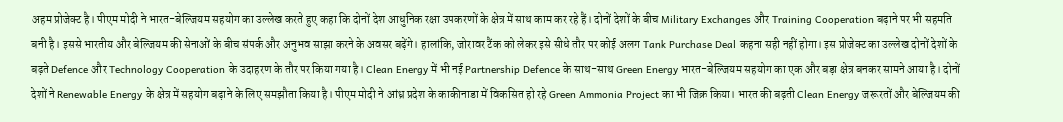अहम प्रोजेक्ट है। पीएम मोदी ने भारत-बेल्जियम सहयोग का उल्लेख करते हुए कहा कि दोनों देश आधुनिक रक्षा उपकरणों के क्षेत्र में साथ काम कर रहे हैं। दोनों देशों के बीच Military Exchanges और Training Cooperation बढ़ाने पर भी सहमति बनी है। इससे भारतीय और बेल्जियम की सेनाओं के बीच संपर्क और अनुभव साझा करने के अवसर बढ़ेंगे। हालांकि, जोरावर टैंक को लेकर इसे सीधे तौर पर कोई अलग Tank Purchase Deal कहना सही नहीं होगा। इस प्रोजेक्ट का उल्लेख दोनों देशों के बढ़ते Defence और Technology Cooperation के उदाहरण के तौर पर किया गया है। Clean Energy में भी नई Partnership Defence के साथ-साथ Green Energy भारत-बेल्जियम सहयोग का एक और बड़ा क्षेत्र बनकर सामने आया है। दोनों देशों ने Renewable Energy के क्षेत्र में सहयोग बढ़ाने के लिए समझौता किया है। पीएम मोदी ने आंध्र प्रदेश के काकीनाडा में विकसित हो रहे Green Ammonia Project का भी जिक्र किया। भारत की बढ़ती Clean Energy जरूरतों और बेल्जियम की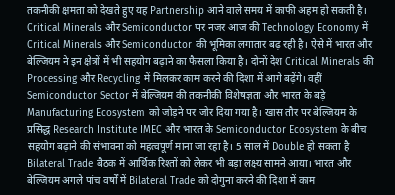तकनीकी क्षमता को देखते हुए यह Partnership आने वाले समय में काफी अहम हो सकती है। Critical Minerals और Semiconductor पर नजर आज की Technology Economy में Critical Minerals और Semiconductor की भूमिका लगातार बढ़ रही है। ऐसे में भारत और बेल्जियम ने इन क्षेत्रों में भी सहयोग बढ़ाने का फैसला किया है। दोनों देश Critical Minerals की Processing और Recycling में मिलकर काम करने की दिशा में आगे बढ़ेंगे। वहीं Semiconductor Sector में बेल्जियम की तकनीकी विशेषज्ञता और भारत के बड़े Manufacturing Ecosystem को जोड़ने पर जोर दिया गया है। खास तौर पर बेल्जियम के प्रसिद्ध Research Institute IMEC और भारत के Semiconductor Ecosystem के बीच सहयोग बढ़ाने की संभावना को महत्वपूर्ण माना जा रहा है। 5 साल में Double हो सकता है Bilateral Trade बैठक में आर्थिक रिश्तों को लेकर भी बड़ा लक्ष्य सामने आया। भारत और बेल्जियम अगले पांच वर्षों में Bilateral Trade को दोगुना करने की दिशा में काम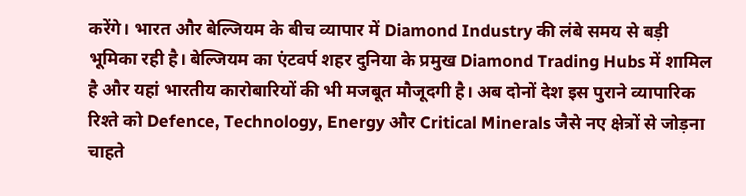करेंगे। भारत और बेल्जियम के बीच व्यापार में Diamond Industry की लंबे समय से बड़ी भूमिका रही है। बेल्जियम का एंटवर्प शहर दुनिया के प्रमुख Diamond Trading Hubs में शामिल है और यहां भारतीय कारोबारियों की भी मजबूत मौजूदगी है। अब दोनों देश इस पुराने व्यापारिक रिश्ते को Defence, Technology, Energy और Critical Minerals जैसे नए क्षेत्रों से जोड़ना चाहते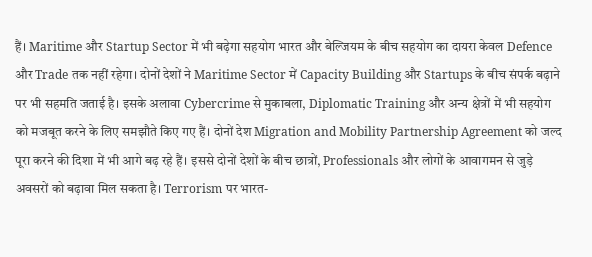हैं। Maritime और Startup Sector में भी बढ़ेगा सहयोग भारत और बेल्जियम के बीच सहयोग का दायरा केवल Defence और Trade तक नहीं रहेगा। दोनों देशों ने Maritime Sector में Capacity Building और Startups के बीच संपर्क बढ़ाने पर भी सहमति जताई है। इसके अलावा Cybercrime से मुकाबला, Diplomatic Training और अन्य क्षेत्रों में भी सहयोग को मजबूत करने के लिए समझौते किए गए हैं। दोनों देश Migration and Mobility Partnership Agreement को जल्द पूरा करने की दिशा में भी आगे बढ़ रहे हैं। इससे दोनों देशों के बीच छात्रों, Professionals और लोगों के आवागमन से जुड़े अवसरों को बढ़ावा मिल सकता है। Terrorism पर भारत-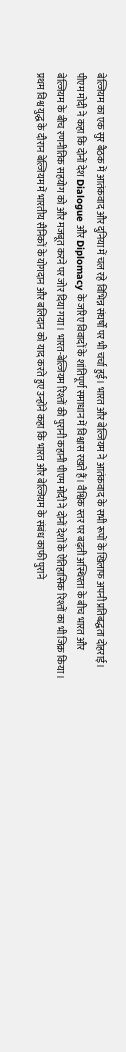बेल्जियम का एक सुर बैठक में आतंकवाद और दुनिया में चल रहे विभिन्न संघर्षों पर भी चर्चा हुई। भारत और बेल्जियम ने आतंकवाद के सभी रूपों के खिलाफ अपनी प्रतिबद्धता दोहराई। पीएम मोदी ने कहा कि दोनों देश Dialogue और Diplomacy के जरिए विवादों के शांतिपूर्ण समाधान में विश्वास रखते हैं। वैश्विक स्तर पर बढ़ती अस्थिरता के बीच भारत और बेल्जियम के बीच रणनीतिक सहयोग को और मजबूत करने पर जोर दिया गया। भारत-बेल्जियम रिश्तों की पुरानी कहानी पीएम मोदी ने दोनों देशों के ऐतिहासिक रिश्तों का भी जिक्र किया। प्रथम विश्व युद्ध के दौरान बेल्जियम में भारतीय सैनिकों के योगदान और बलिदान को याद करते हुए उन्होंने कहा कि भारत और बेल्जियम के संबंध काफी पुराने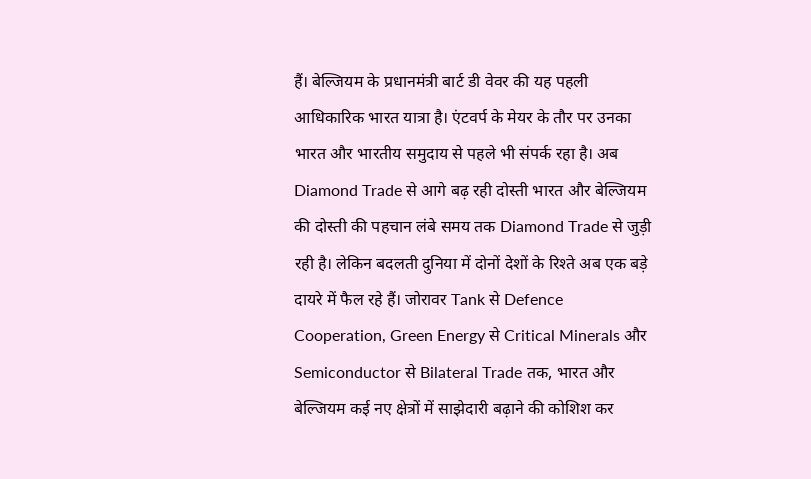हैं। बेल्जियम के प्रधानमंत्री बार्ट डी वेवर की यह पहली आधिकारिक भारत यात्रा है। एंटवर्प के मेयर के तौर पर उनका भारत और भारतीय समुदाय से पहले भी संपर्क रहा है। अब Diamond Trade से आगे बढ़ रही दोस्ती भारत और बेल्जियम की दोस्ती की पहचान लंबे समय तक Diamond Trade से जुड़ी रही है। लेकिन बदलती दुनिया में दोनों देशों के रिश्ते अब एक बड़े दायरे में फैल रहे हैं। जोरावर Tank से Defence Cooperation, Green Energy से Critical Minerals और Semiconductor से Bilateral Trade तक, भारत और बेल्जियम कई नए क्षेत्रों में साझेदारी बढ़ाने की कोशिश कर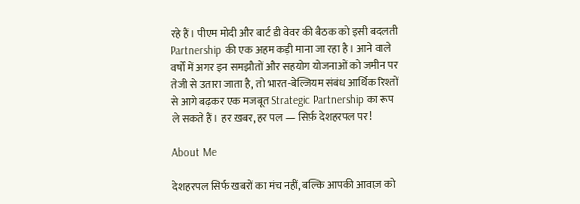रहे हैं। पीएम मोदी और बार्ट डी वेवर की बैठक को इसी बदलती Partnership की एक अहम कड़ी माना जा रहा है। आने वाले वर्षों में अगर इन समझौतों और सहयोग योजनाओं को जमीन पर तेजी से उतारा जाता है, तो भारत-बेल्जियम संबंध आर्थिक रिश्तों से आगे बढ़कर एक मजबूत Strategic Partnership का रूप ले सकते हैं। हर ख़बर, हर पल — सिर्फ़ देशहरपल पर!

About Me

देशहरपल सिर्फ खबरों का मंच नहीं, बल्कि आपकी आवाज़ को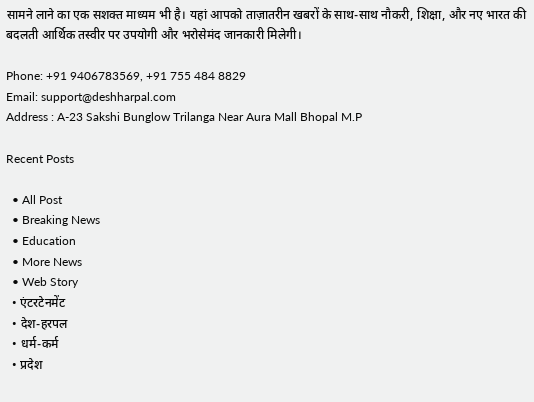सामने लाने का एक सशक्त माध्यम भी है। यहां आपको ताज़ातरीन खबरों के साथ-साथ नौकरी, शिक्षा, और नए भारत की बदलती आर्थिक तस्वीर पर उपयोगी और भरोसेमंद जानकारी मिलेगी।

Phone: +91 9406783569, +91 755 484 8829
Email: support@deshharpal.com
Address : A-23 Sakshi Bunglow Trilanga Near Aura Mall Bhopal M.P

Recent Posts

  • All Post
  • Breaking News
  • Education
  • More News
  • Web Story
  • एंटरटेनमेंट
  • देश-हरपल
  • धर्म-कर्म
  • प्रदेश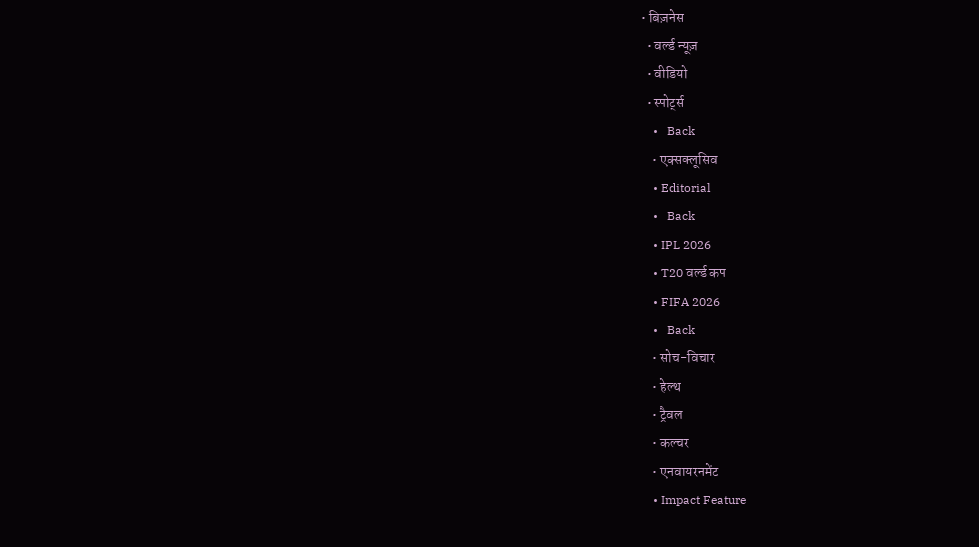• बिज़नेस
  • वर्ल्ड न्यूज़
  • वीडियो
  • स्पोर्ट्स
    •   Back
    • एक्सक्लूसिव
    • Editorial
    •   Back
    • IPL 2026
    • T20 वर्ल्ड कप
    • FIFA 2026
    •   Back
    • सोच-विचार
    • हेल्थ
    • ट्रैवल
    • कल्चर
    • एनवायरनमेंट
    • Impact Feature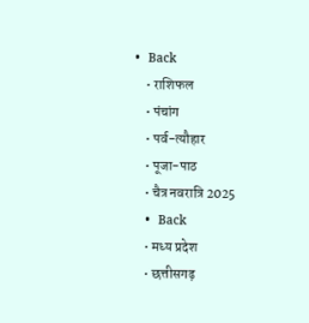•   Back
    • राशिफल
    • पंचांग
    • पर्व-त्यौहार
    • पूजा-पाठ
    • चैत्र नवरात्रि 2025
    •   Back
    • मध्य प्रदेश
    • छत्तीसगढ़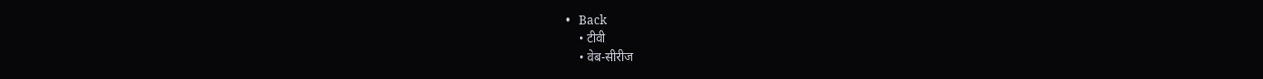•   Back
    • टीवी
    • वेब-सीरीज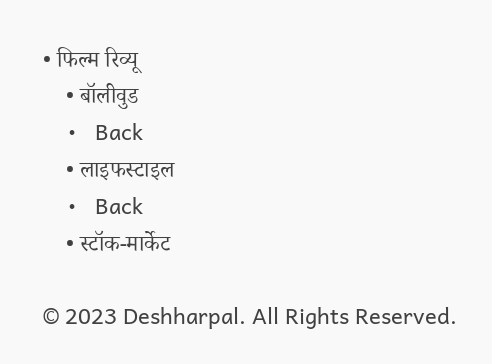• फिल्म रिव्यू
    • बॉलीवुड
    •   Back
    • लाइफस्टाइल
    •   Back
    • स्टॉक-मार्केट

© 2023 Deshharpal. All Rights Reserved.